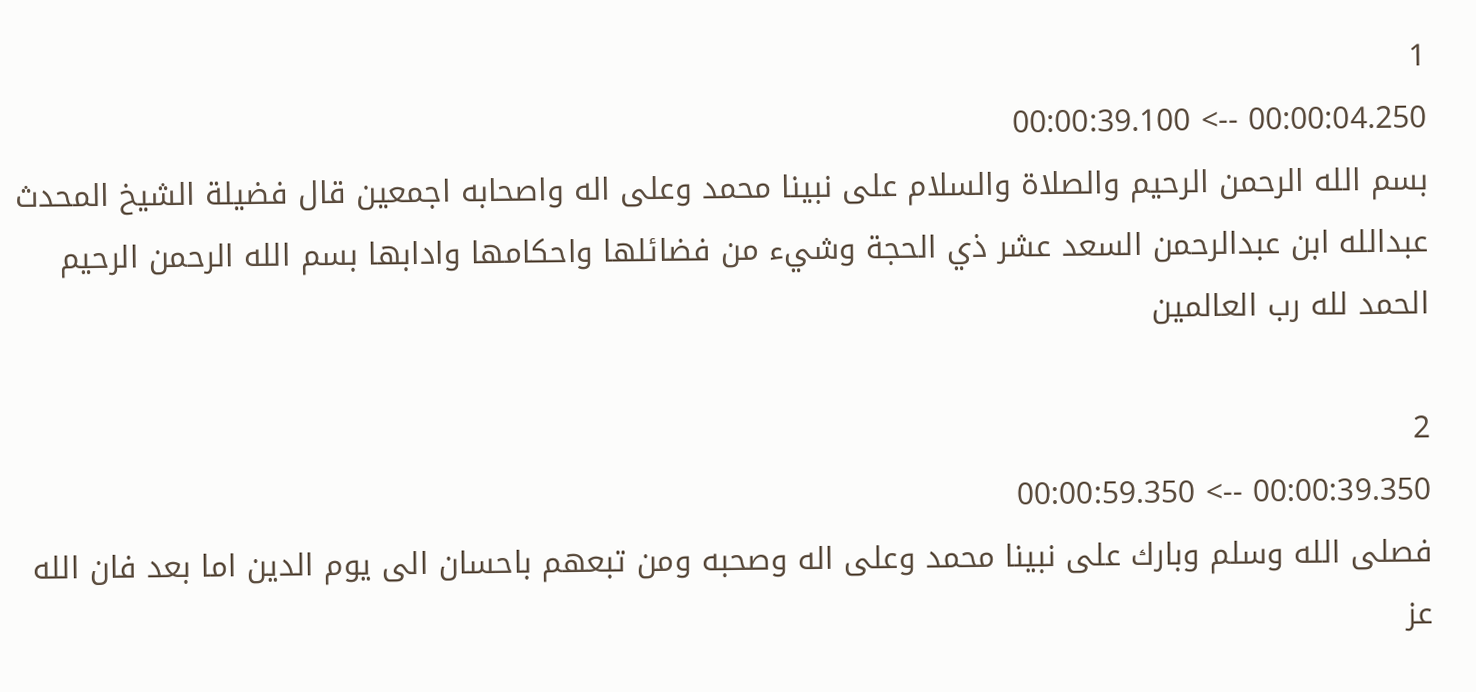1
00:00:04.250 --> 00:00:39.100
بسم الله الرحمن الرحيم والصلاة والسلام على نبينا محمد وعلى اله واصحابه اجمعين قال فضيلة الشيخ المحدث عبدالله ابن عبدالرحمن السعد عشر ذي الحجة وشيء من فضائلها واحكامها وادابها بسم الله الرحمن الرحيم الحمد لله رب العالمين

2
00:00:39.350 --> 00:00:59.350
فصلى الله وسلم وبارك على نبينا محمد وعلى اله وصحبه ومن تبعهم باحسان الى يوم الدين اما بعد فان الله عز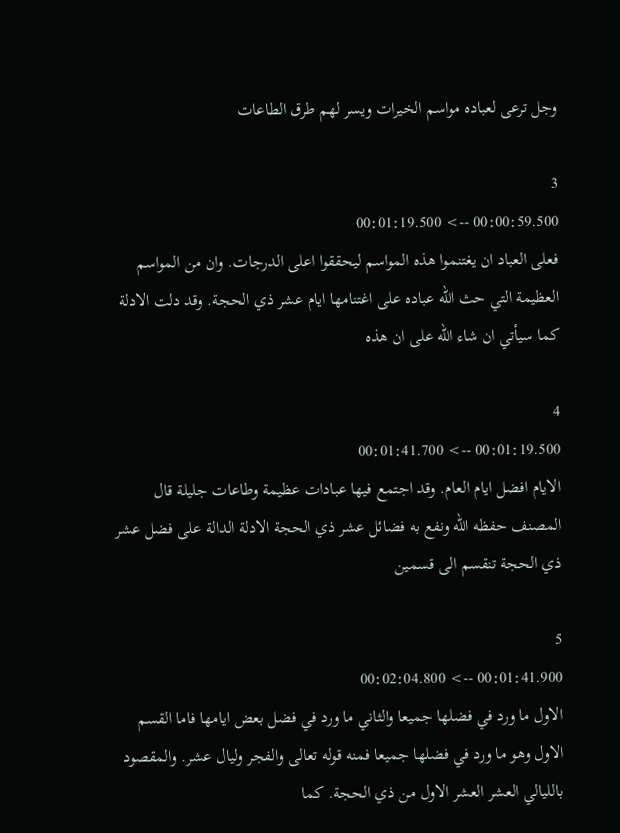وجل ترعى لعباده مواسم الخيرات ويسر لهم طرق الطاعات

3
00:00:59.500 --> 00:01:19.500
فعلى العباد ان يغتنموا هذه المواسم ليحققوا اعلى الدرجات. وان من المواسم العظيمة التي حث الله عباده على اغتنامها ايام عشر ذي الحجة. وقد دلت الادلة كما سيأتي ان شاء الله على ان هذه

4
00:01:19.500 --> 00:01:41.700
الايام افضل ايام العام. وقد اجتمع فيها عبادات عظيمة وطاعات جليلة قال المصنف حفظه الله ونفع به فضائل عشر ذي الحجة الادلة الدالة على فضل عشر ذي الحجة تنقسم الى قسمين

5
00:01:41.900 --> 00:02:04.800
الاول ما ورد في فضلها جميعا والثاني ما ورد في فضل بعض ايامها فاما القسم الاول وهو ما ورد في فضلها جميعا فمنه قوله تعالى والفجر وليال عشر. والمقصود بالليالي العشر العشر الاول من ذي الحجة. كما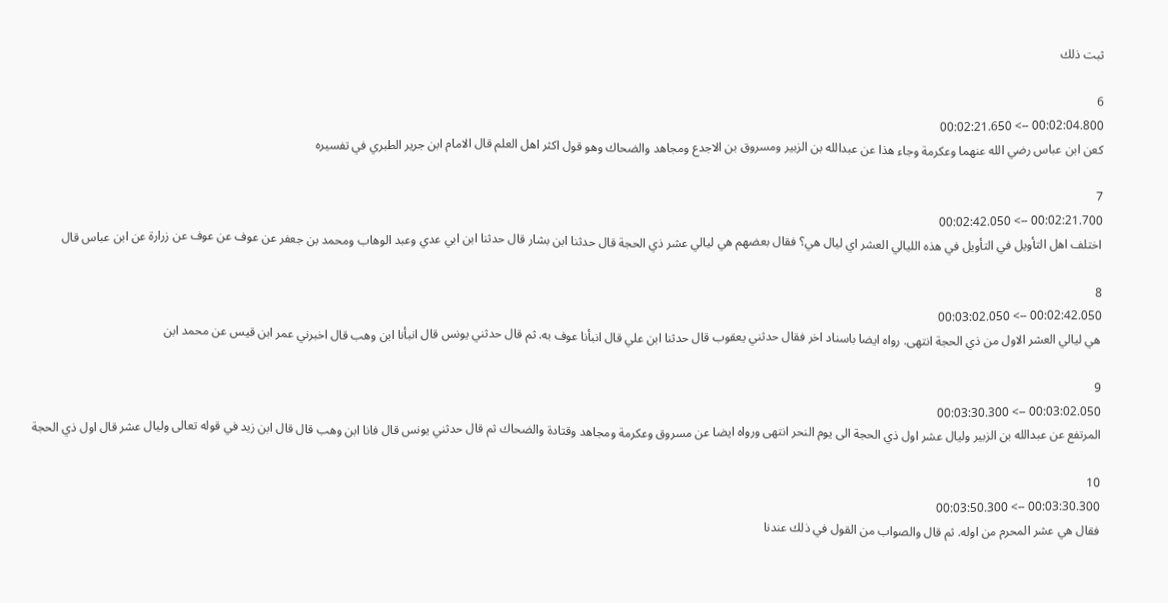ثبت ذلك

6
00:02:04.800 --> 00:02:21.650
كعن ابن عباس رضي الله عنهما وعكرمة وجاء هذا عن عبدالله بن الزبير ومسروق بن الاجدع ومجاهد والضحاك وهو قول اكثر اهل العلم قال الامام ابن جرير الطبري في تفسيره

7
00:02:21.700 --> 00:02:42.050
اختلف اهل التأويل في التأويل في هذه الليالي العشر اي ليال هي؟ فقال بعضهم هي ليالي عشر ذي الحجة قال حدثنا ابن بشار قال حدثنا ابن ابي عدي وعبد الوهاب ومحمد بن جعفر عن عوف عن عوف عن زرارة عن ابن عباس قال

8
00:02:42.050 --> 00:03:02.050
هي ليالي العشر الاول من ذي الحجة انتهى. رواه ايضا باسناد اخر فقال حدثني يعقوب قال حدثنا ابن علي قال انبأنا عوف به. ثم قال حدثني يونس قال انبأنا ابن وهب قال اخبرني عمر ابن قيس عن محمد ابن

9
00:03:02.050 --> 00:03:30.300
المرتفع عن عبدالله بن الزبير وليال عشر اول ذي الحجة الى يوم النحر انتهى ورواه ايضا عن مسروق وعكرمة ومجاهد وقتادة والضحاك ثم قال حدثني يونس قال فانا ابن وهب قال قال ابن زيد في قوله تعالى وليال عشر قال اول ذي الحجة

10
00:03:30.300 --> 00:03:50.300
فقال هي عشر المحرم من اوله. ثم قال والصواب من القول في ذلك عندنا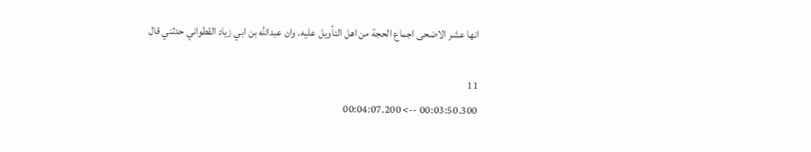انها عشر الاضحى اجماع الحجة من اهل التأويل عليه. وان عبدالله بن ابي زياد القطواني حدثني قال

11
00:03:50.300 --> 00:04:07.200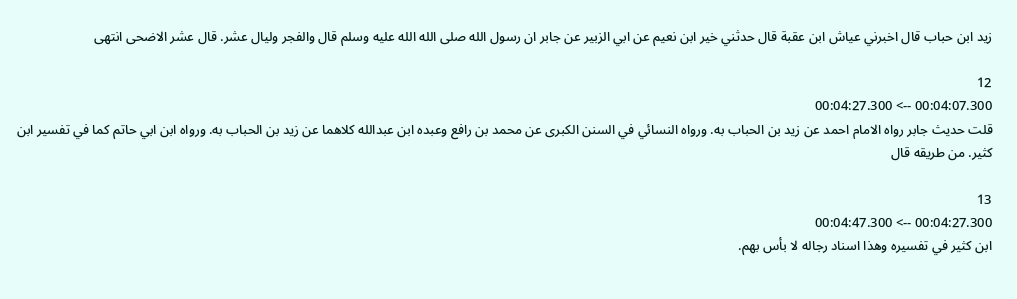زيد ابن حباب قال اخبرني عياش ابن عقبة قال حدثني خير ابن نعيم عن ابي الزبير عن جابر ان رسول الله صلى الله الله عليه وسلم قال والفجر وليال عشر. قال عشر الاضحى انتهى

12
00:04:07.300 --> 00:04:27.300
قلت حديث جابر رواه الامام احمد عن زيد بن الحباب به. ورواه النسائي في السنن الكبرى عن محمد بن رافع وعبده ابن عبدالله كلاهما عن زيد بن الحباب به. ورواه ابن ابي حاتم كما في تفسير ابن كثير. من طريقه قال

13
00:04:27.300 --> 00:04:47.300
ابن كثير في تفسيره وهذا اسناد رجاله لا بأس بهم.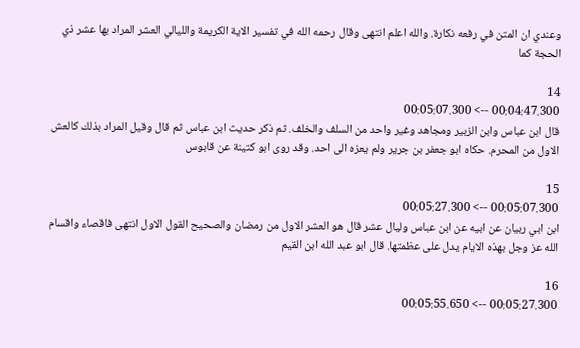وعندي ان المتن في رفعه نكارة. والله اعلم انتهى وقال رحمه الله في تفسير الاية الكريمة والليالي العشر المراد بها عشر ذي الحجة كما

14
00:04:47.300 --> 00:05:07.300
قال ابن عباس وابن الزبير ومجاهد وغير واحد من السلف والخلف. ثم ذكر حديث ابن عباس ثم قال وقيل المراد بذلك كالعش الاول من المحرم. حكاه ابو جعفر بن جرير ولم يعزه الى احد. وقد روى ابو كتينة عن قابوس

15
00:05:07.300 --> 00:05:27.300
ابن ابي ربيان عن ابيه عن ابن عباس وليال عشر قال هو العشر الاول من رمضان والصحيح القول الاول انتهى فاقصاء واقسام الله عز وجل بهذه الايام يدل على عظمتها. قال ابو عبد الله ابن القيم

16
00:05:27.300 --> 00:05:55.650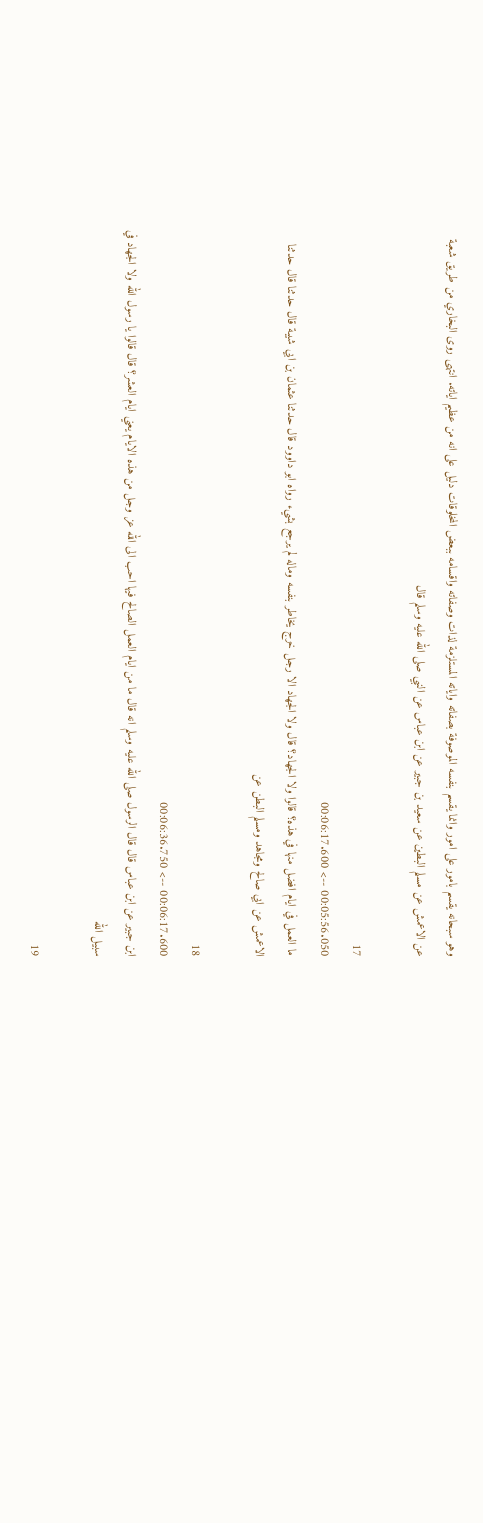وهو سبحانه يقسم بامور على امور وانما يقسم بنفسه الموصوفة بصفاته واياته المستلزمة لذات وصفاته واقسامه ببعض المخلوقات دليل على انه من عظيم اياته. انتهى روى البخاري من طريق شعبة عن الاعمش عن مسلم البطين عن سعيد بن جبير عن ابن عباس عن النبي صلى الله عليه وسلم قال

17
00:05:56.050 --> 00:06:17.600
ما العمل في ايام افضل منها في هذه؟ قالوا ولا الجهاد؟ قال ولا الجهاد الا رجل خرج يخاطر بنفسه وماله لم يرجع بشيء رواه ابو داوود قال حدثنا عثمان بن ابي شيبة قال حدثنا قال حدثنا الاعمش عن ابي صالح ومجاهد ومسلم البطن عن

18
00:06:17.600 --> 00:06:36.750
ابن جبير عن ابن عباس قال قال الرسول صلى الله عليه وسلم انه قال ما من ايام العمل الصالح فيها احب الى الله عز وجل من هذه الايام يعني ايام العشر؟ قال قالوا يا رسول الله ولا الجهاد في سبيل الله

19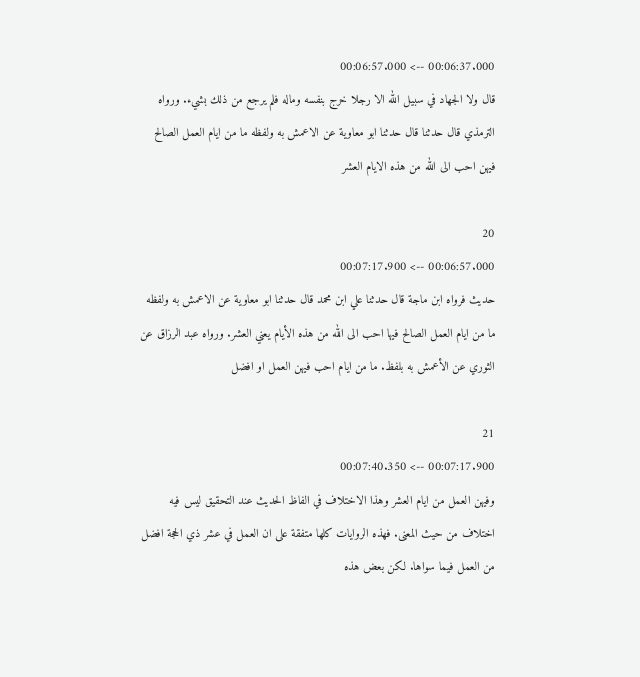00:06:37.000 --> 00:06:57.000
قال ولا الجهاد في سبيل الله الا رجلا خرج بنفسه وماله فلم يرجع من ذلك بشيء. ورواه الترمذي قال حدثنا قال حدثنا ابو معاوية عن الاعمش به ولفظه ما من ايام العمل الصالح فيهن احب الى الله من هذه الايام العشر

20
00:06:57.000 --> 00:07:17.900
حديث فرواه ابن ماجة قال حدثنا علي ابن محمد قال حدثنا ابو معاوية عن الاعمش به ولفظه ما من ايام العمل الصالح فيها احب الى الله من هذه الأيام يعني العشر. ورواه عبد الرزاق عن الثوري عن الأعمش به بلفظ. ما من ايام احب فيهن العمل او افضل

21
00:07:17.900 --> 00:07:40.350
وفيهن العمل من ايام العشر وهذا الاختلاف في الفاظ الحديث عند التحقيق ليس فيه اختلاف من حيث المعنى. فهذه الروايات كلها متفقة على ان العمل في عشر ذي الحجة افضل من العمل فيما سواها. لكن بعض هذه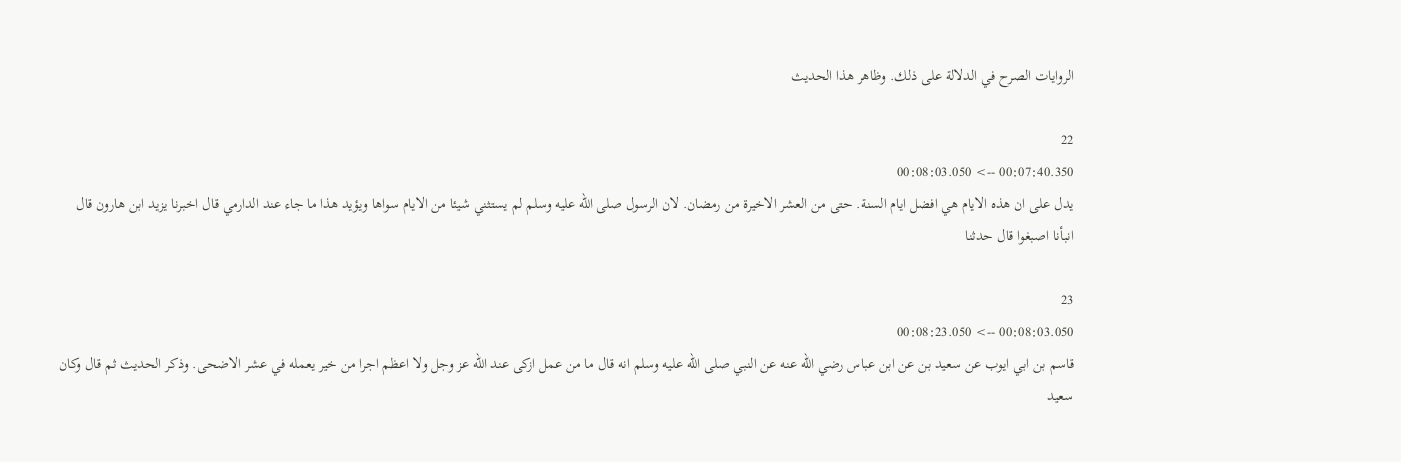الروايات الصرح في الدلالة على ذلك. وظاهر هذا الحديث

22
00:07:40.350 --> 00:08:03.050
يدل على ان هذه الايام هي افضل ايام السنة. حتى من العشر الاخيرة من رمضان. لان الرسول صلى الله عليه وسلم لم يستثني شيئا من الايام سواها ويؤيد هذا ما جاء عند الدارمي قال اخبرنا يزيد ابن هارون قال انبأنا اصبغوا قال حدثنا

23
00:08:03.050 --> 00:08:23.050
قاسم بن ابي ايوب عن سعيد بن عن ابن عباس رضي الله عنه عن النبي صلى الله عليه وسلم انه قال ما من عمل ازكى عند الله عز وجل ولا اعظم اجرا من خير يعمله في عشر الاضحى. وذكر الحديث ثم قال وكان سعيد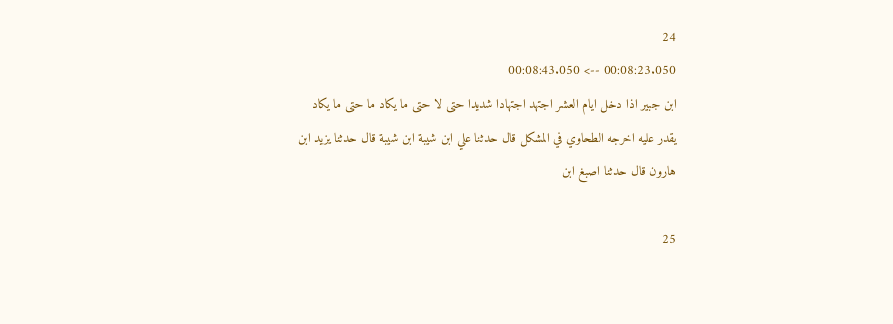24
00:08:23.050 --> 00:08:43.050
ابن جبير اذا دخل ايام العشر اجتهد اجتهادا شديدا حتى لا حتى ما يكاد ما حتى ما يكاد يقدر عليه اخرجه الطحاوي في المشكل قال حدثنا علي ابن شيبة ابن شيبة قال حدثنا يزيد ابن هارون قال حدثنا اصبغ ابن

25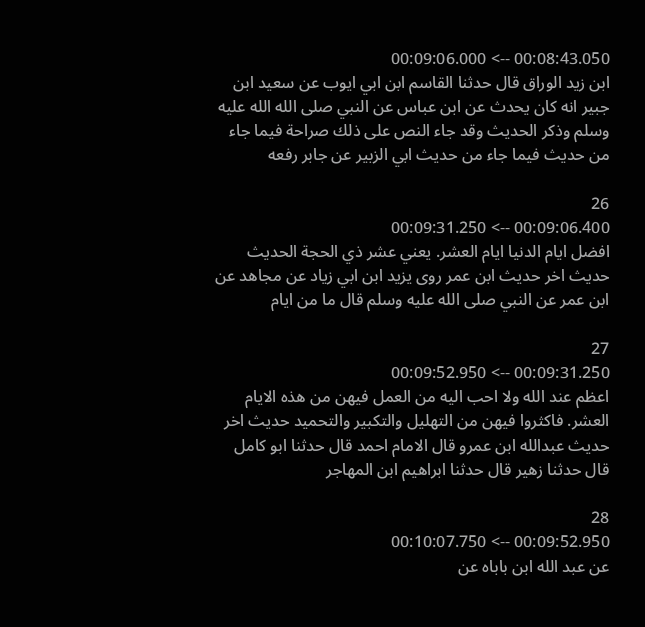00:08:43.050 --> 00:09:06.000
ابن زيد الوراق قال حدثنا القاسم ابن ابي ايوب عن سعيد ابن جبير انه كان يحدث عن ابن عباس عن النبي صلى الله الله عليه وسلم وذكر الحديث وقد جاء النص على ذلك صراحة فيما جاء من حديث فيما جاء من حديث ابي الزبير عن جابر رفعه

26
00:09:06.400 --> 00:09:31.250
افضل ايام الدنيا ايام العشر. يعني عشر ذي الحجة الحديث حديث اخر حديث ابن عمر روى يزيد ابن ابي زياد عن مجاهد عن ابن عمر عن النبي صلى الله عليه وسلم قال ما من ايام

27
00:09:31.250 --> 00:09:52.950
اعظم عند الله ولا احب اليه من العمل فيهن من هذه الايام العشر. فاكثروا فيهن من التهليل والتكبير والتحميد حديث اخر حديث عبدالله ابن عمرو قال الامام احمد قال حدثنا ابو كامل قال حدثنا زهير قال حدثنا ابراهيم ابن المهاجر

28
00:09:52.950 --> 00:10:07.750
عن عبد الله ابن باباه عن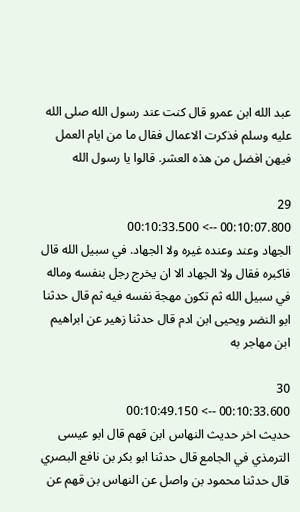عبد الله ابن عمرو قال كنت عند رسول الله صلى الله عليه وسلم فذكرت الاعمال فقال ما من ايام العمل فيهن افضل من هذه العشر. قالوا يا رسول الله

29
00:10:07.800 --> 00:10:33.500
الجهاد وعند وعنده غيره ولا الجهاد. في سبيل الله قال فاكبره فقال ولا الجهاد الا ان يخرج رجل بنفسه وماله في سبيل الله ثم تكون مهجة نفسه فيه ثم قال حدثنا ابو النضر ويحيى ابن ادم قال حدثنا زهير عن ابراهيم ابن مهاجر به

30
00:10:33.600 --> 00:10:49.150
حديث اخر حديث النهاس ابن قهم قال ابو عيسى الترمذي في الجامع قال حدثنا ابو بكر بن نافع البصري قال حدثنا محمود بن واصل عن النهاس بن قهم عن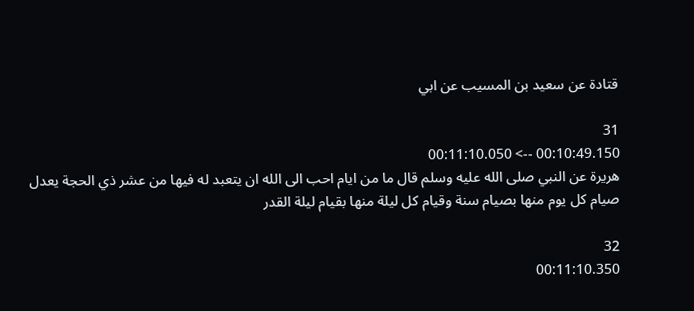قتادة عن سعيد بن المسيب عن ابي

31
00:10:49.150 --> 00:11:10.050
هريرة عن النبي صلى الله عليه وسلم قال ما من ايام احب الى الله ان يتعبد له فيها من عشر ذي الحجة يعدل صيام كل يوم منها بصيام سنة وقيام كل ليلة منها بقيام ليلة القدر

32
00:11:10.350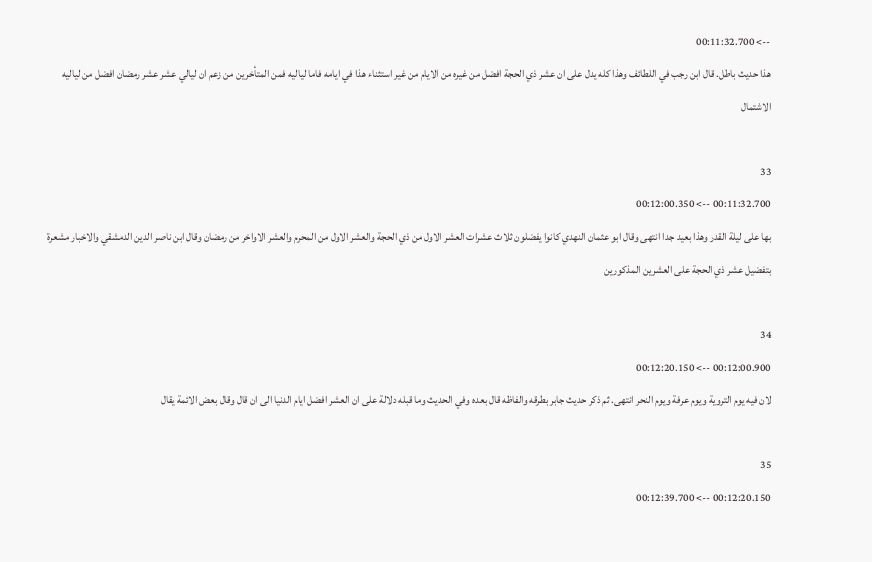--> 00:11:32.700
هذا حديث باطل. قال ابن رجب في اللطائف وهذا كله يدل على ان عشر ذي الحجة افضل من غيره من الايام من غير استثناء هذا في ايامه فاما لياليه فمن المتأخرين من زعم ان ليالي عشر عشر رمضان افضل من لياليه الاشتمال

33
00:11:32.700 --> 00:12:00.350
بها على ليلة القدر وهذا بعيد جدا انتهى وقال ابو عثمان النهدي كانوا يفضلون ثلاث عشرات العشر الاول من ذي الحجة والعشر الاول من المحرم والعشر الاواخر من رمضان وقال ابن ناصر الدين الدمشقي والاخبار مشعرة بتفضيل عشر ذي الحجة على العشرين المذكورين

34
00:12:00.900 --> 00:12:20.150
لان فيه يوم التروية ويوم عرفة ويوم النحر انتهى. ثم ذكر حديث جابر بطرقه والفاظه قال بعده وفي الحديث وما قبله دلالة على ان العشر افضل ايام الدنيا الى ان قال وقال بعض الائمة يقال

35
00:12:20.150 --> 00:12:39.700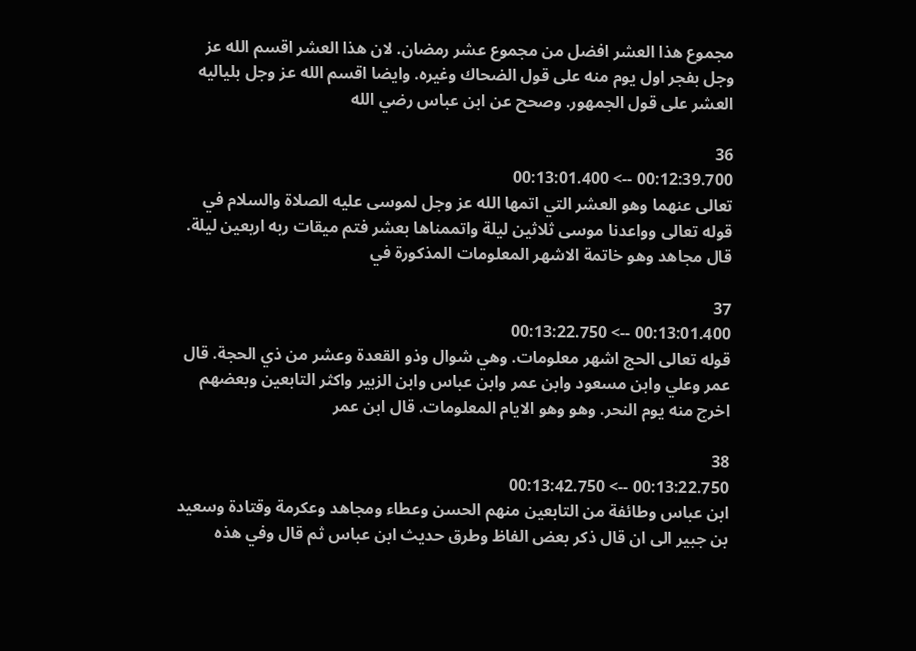مجموع هذا العشر افضل من مجموع عشر رمضان. لان هذا العشر اقسم الله عز وجل بفجر اول يوم منه على قول الضحاك وغيره. وايضا اقسم الله عز وجل بلياليه العشر على قول الجمهور. وصحح عن ابن عباس رضي الله

36
00:12:39.700 --> 00:13:01.400
تعالى عنهما وهو العشر التي اتمها الله عز وجل لموسى عليه الصلاة والسلام في قوله تعالى وواعدنا موسى ثلاثين ليلة واتممناها بعشر فتم ميقات ربه اربعين ليلة. قال مجاهد وهو خاتمة الاشهر المعلومات المذكورة في

37
00:13:01.400 --> 00:13:22.750
قوله تعالى الحج اشهر معلومات. وهي شوال وذو القعدة وعشر من ذي الحجة. قال عمر وعلي وابن مسعود وابن عمر وابن عباس وابن الزبير واكثر التابعين وبعضهم اخرج منه يوم النحر. وهو وهو الايام المعلومات. قال ابن عمر

38
00:13:22.750 --> 00:13:42.750
ابن عباس وطائفة من التابعين منهم الحسن وعطاء ومجاهد وعكرمة وقتادة وسعيد بن جبير الى ان قال ذكر بعض الفاظ وطرق حديث ابن عباس ثم قال وفي هذه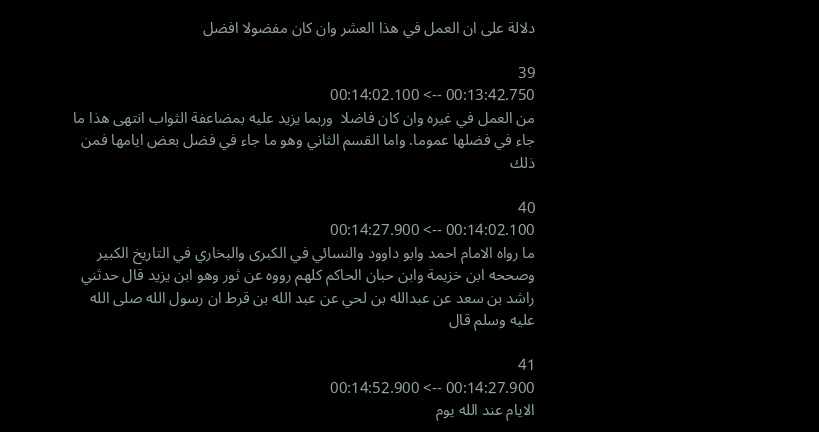دلالة على ان العمل في هذا العشر وان كان مفضولا افضل

39
00:13:42.750 --> 00:14:02.100
من العمل في غيره وان كان فاضلا  وربما يزيد عليه بمضاعفة الثواب انتهى هذا ما جاء في فضلها عموما. واما القسم الثاني وهو ما جاء في فضل بعض ايامها فمن ذلك

40
00:14:02.100 --> 00:14:27.900
ما رواه الامام احمد وابو داوود والنسائي في الكبرى والبخاري في التاريخ الكبير وصححه ابن خزيمة وابن حبان الحاكم كلهم رووه عن ثور وهو ابن يزيد قال حدثني راشد بن سعد عن عبدالله بن لحي عن عبد الله بن قرط ان رسول الله صلى الله عليه وسلم قال

41
00:14:27.900 --> 00:14:52.900
الايام عند الله يوم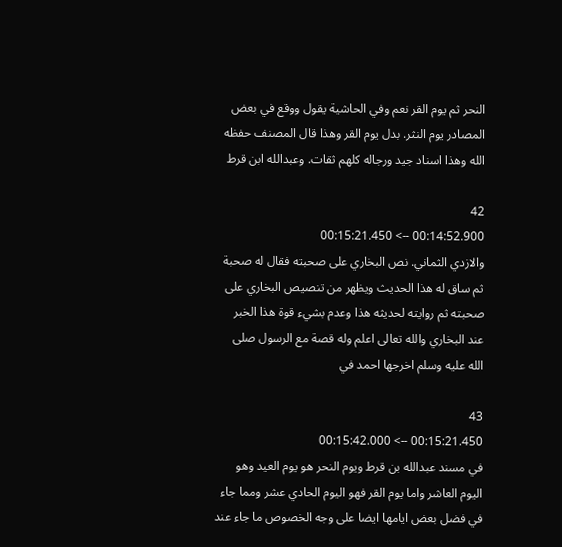النحر ثم يوم القر نعم وفي الحاشية يقول ووقع في بعض المصادر يوم النثر. بدل يوم القر وهذا قال المصنف حفظه الله وهذا اسناد جيد ورجاله كلهم ثقات. وعبدالله ابن قرط

42
00:14:52.900 --> 00:15:21.450
والازدي الثماني. نص البخاري على صحبته فقال له صحبة ثم ساق له هذا الحديث ويظهر من تنصيص البخاري على صحبته ثم روايته لحديثه هذا وعدم بشيء قوة هذا الخبر عند البخاري والله تعالى اعلم وله قصة مع الرسول صلى الله عليه وسلم اخرجها احمد في

43
00:15:21.450 --> 00:15:42.000
في مسند عبدالله بن قرط ويوم النحر هو يوم العيد وهو اليوم العاشر واما يوم القر فهو اليوم الحادي عشر ومما جاء في فضل بعض ايامها ايضا على وجه الخصوص ما جاء عند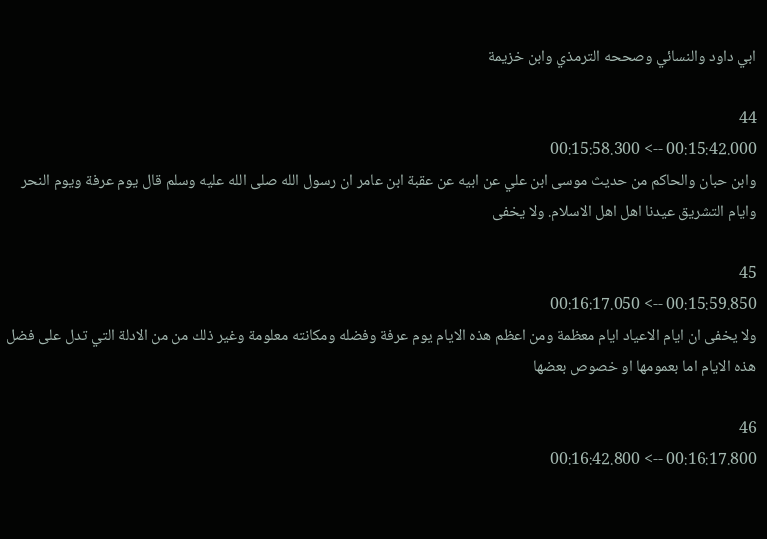ابي داود والنسائي وصححه الترمذي وابن خزيمة

44
00:15:42.000 --> 00:15:58.300
وابن حبان والحاكم من حديث موسى ابن علي عن ابيه عن عقبة ابن عامر ان رسول الله صلى الله عليه وسلم قال يوم عرفة ويوم النحر وايام التشريق عيدنا اهل اهل الاسلام. ولا يخفى

45
00:15:59.850 --> 00:16:17.050
ولا يخفى ان ايام الاعياد ايام معظمة ومن اعظم هذه الايام يوم عرفة وفضله ومكانته معلومة وغير ذلك من من الادلة التي تدل على فضل هذه الايام اما بعمومها او خصوص بعضها

46
00:16:17.800 --> 00:16:42.800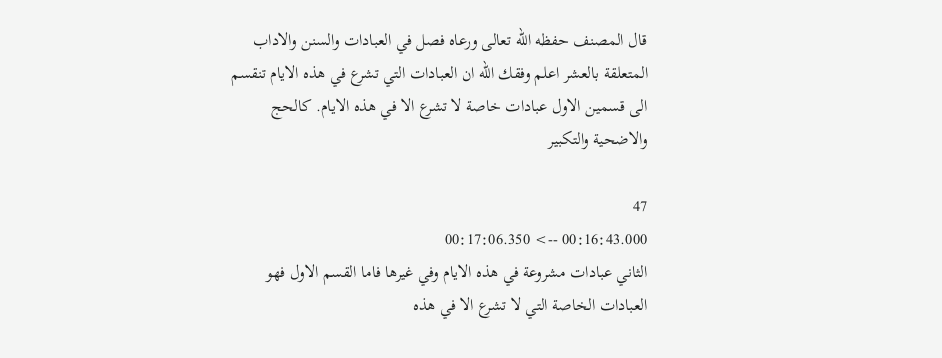قال المصنف حفظه الله تعالى ورعاه فصل في العبادات والسنن والاداب المتعلقة بالعشر اعلم وفقك الله ان العبادات التي تشرع في هذه الايام تنقسم الى قسمين الاول عبادات خاصة لا تشرع الا في هذه الايام. كالحج والاضحية والتكبير

47
00:16:43.000 --> 00:17:06.350
الثاني عبادات مشروعة في هذه الايام وفي غيرها فاما القسم الاول فهو العبادات الخاصة التي لا تشرع الا في هذه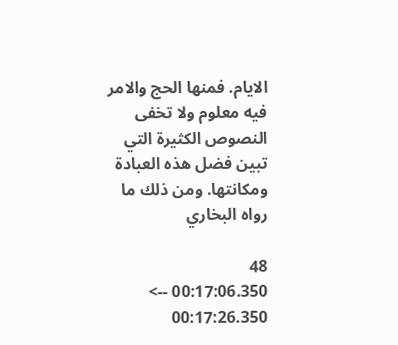الايام. فمنها الحج والامر فيه معلوم ولا تخفى النصوص الكثيرة التي تبين فضل هذه العبادة ومكانتها. ومن ذلك ما رواه البخاري

48
00:17:06.350 --> 00:17:26.350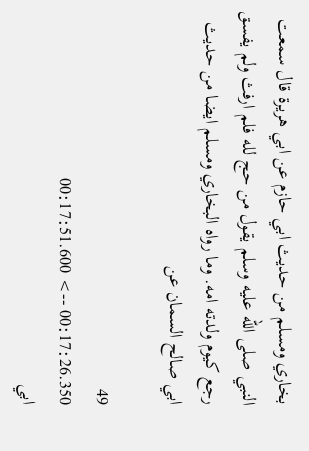بخاري ومسلم من حديث ابي حازم عن ابي هريرة قال سمعت النبي صلى الله عليه وسلم يقول من حج لله فلم ارفث ولم يفسق رجع كيوم ولدته امه. وما رواه البخاري ومسلم ايضا من حديث ابي صالح السمان عن

49
00:17:26.350 --> 00:17:51.600
ابي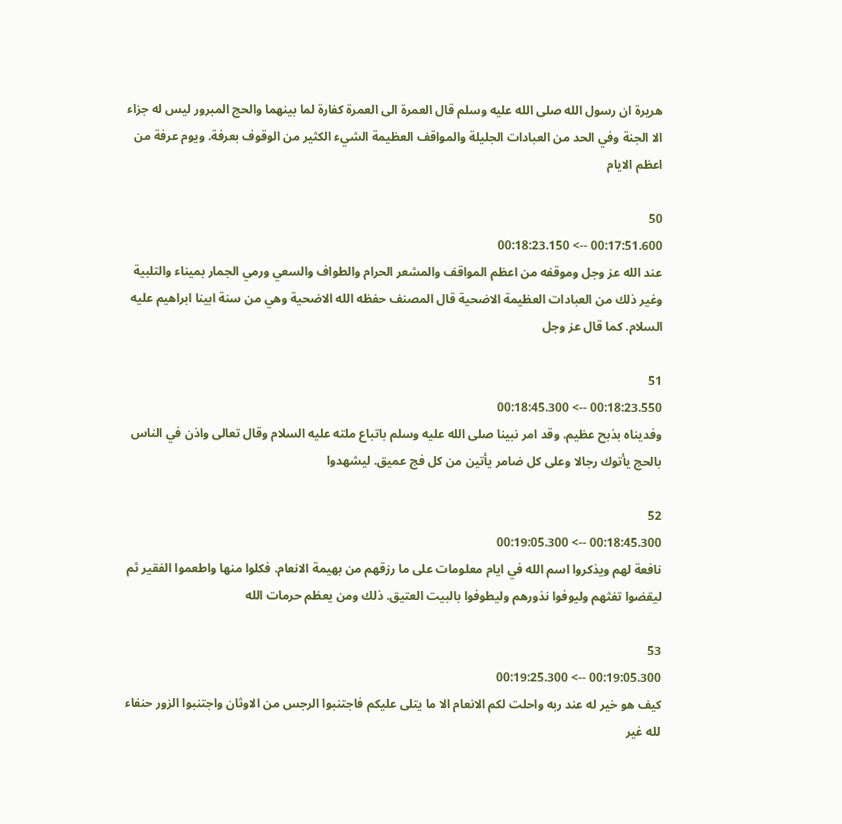هريرة ان رسول الله صلى الله عليه وسلم قال العمرة الى العمرة كفارة لما بينهما والحج المبرور ليس له جزاء الا الجنة وفي الحد من العبادات الجليلة والمواقف العظيمة الشيء الكثير من الوقوف بعرفة. ويوم عرفة من اعظم الايام

50
00:17:51.600 --> 00:18:23.150
عند الله عز وجل وموقفه من اعظم المواقف والمشعر الحرام والطواف والسعي ورمي الجمار بميناء والتلبية وغير ذلك من العبادات العظيمة الاضحية قال المصنف حفظه الله الاضحية وهي من سنة ابينا ابراهيم عليه السلام. كما قال عز وجل

51
00:18:23.550 --> 00:18:45.300
وفديناه بذبح عظيم. وقد امر نبينا صلى الله عليه وسلم باتباع ملته عليه السلام وقال تعالى واذن في الناس بالحج يأتوك رجالا وعلى كل ضامر يأتين من كل فج عميق. ليشهدوا

52
00:18:45.300 --> 00:19:05.300
نافعة لهم ويذكروا اسم الله في ايام معلومات على ما رزقهم من بهيمة الانعام. فكلوا منها واطعموا الفقير ثم ليقضوا تفثهم وليوفوا نذورهم وليطوفوا بالبيت العتيق. ذلك ومن يعظم حرمات الله

53
00:19:05.300 --> 00:19:25.300
كيف هو خير له عند ربه واحلت لكم الانعام الا ما يتلى عليكم فاجتنبوا الرجس من الاوثان واجتنبوا الزور حنفاء لله غير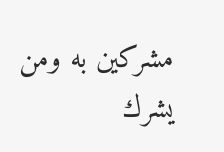مشركين به ومن يشرك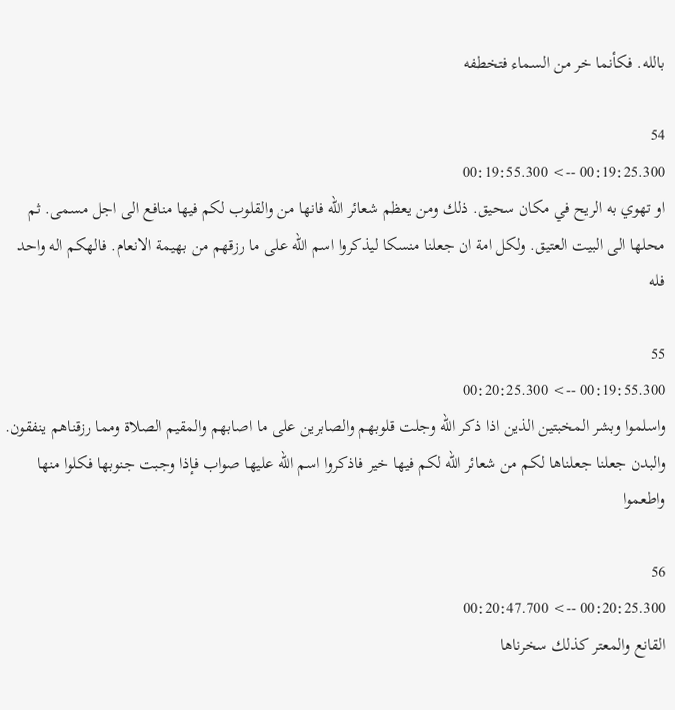بالله. فكأنما خر من السماء فتخطفه

54
00:19:25.300 --> 00:19:55.300
او تهوي به الريح في مكان سحيق. ذلك ومن يعظم شعائر الله فانها من والقلوب لكم فيها منافع الى اجل مسمى. ثم محلها الى البيت العتيق. ولكل امة ان جعلنا منسكا ليذكروا اسم الله على ما رزقهم من بهيمة الانعام. فالهكم اله واحد فله

55
00:19:55.300 --> 00:20:25.300
واسلموا وبشر المخبتين الذين اذا ذكر الله وجلت قلوبهم والصابرين على ما اصابهم والمقيم الصلاة ومما رزقناهم ينفقون. والبدن جعلنا جعلناها لكم من شعائر الله لكم فيها خير فاذكروا اسم الله عليها صواب فإذا وجبت جنوبها فكلوا منها واطعموا

56
00:20:25.300 --> 00:20:47.700
القانع والمعتر كذلك سخرناها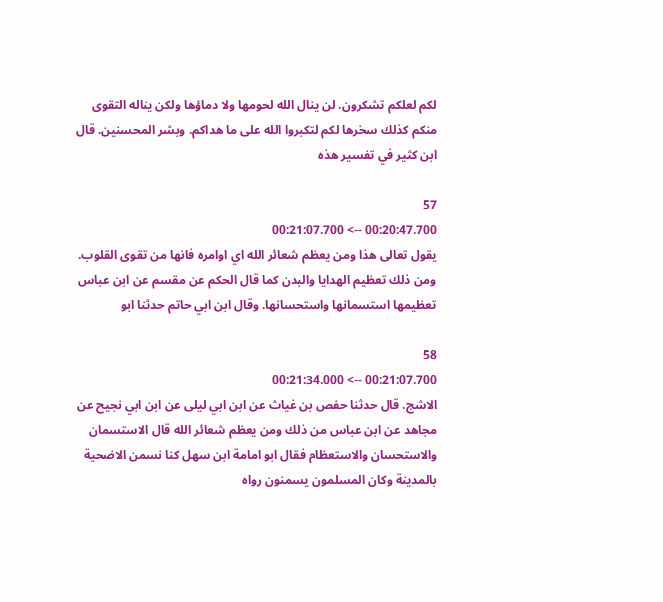لكم لعلكم تشكرون. لن ينال الله لحومها ولا دماؤها ولكن يناله التقوى منكم كذلك سخرها لكم لتكبروا الله على ما هداكم. وبشر المحسنين. قال ابن كثير في تفسير هذه

57
00:20:47.700 --> 00:21:07.700
يقول تعالى هذا ومن يعظم شعائر الله اي اوامره فانها من تقوى القلوب. ومن ذلك تعظيم الهدايا والبدن كما قال الحكم عن مقسم عن ابن عباس تعظيمها استسمانها واستحسانها. وقال ابن ابي حاتم حدثنا ابو

58
00:21:07.700 --> 00:21:34.000
الاشج. قال حدثنا حفص بن غياث عن ابن ابي ليلى عن ابن ابي نجيح عن مجاهد عن ابن عباس من ذلك ومن يعظم شعائر الله قال الاستسمان والاستحسان والاستعظام فقال ابو امامة ابن سهل كنا نسمن الاضحية بالمدينة وكان المسلمون يسمنون رواه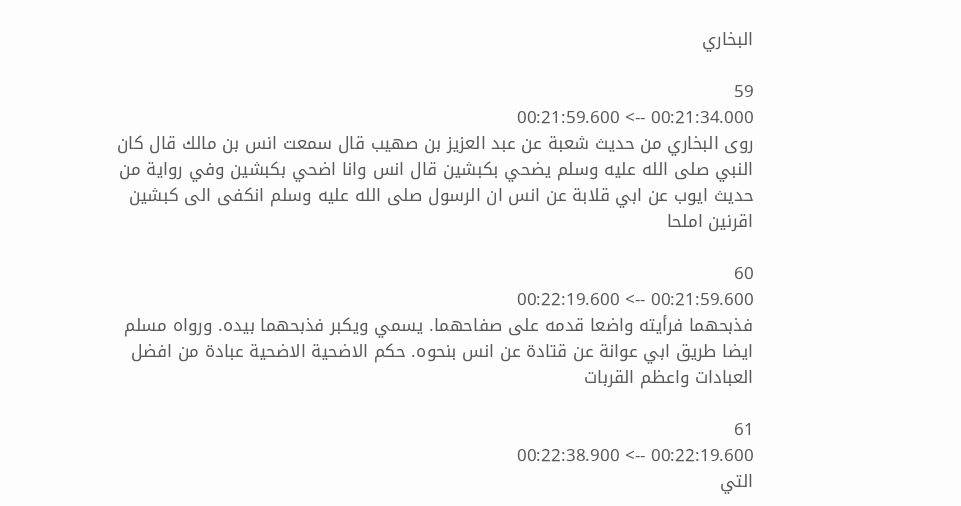البخاري

59
00:21:34.000 --> 00:21:59.600
روى البخاري من حديث شعبة عن عبد العزيز بن صهيب قال سمعت انس بن مالك قال كان النبي صلى الله عليه وسلم يضحي بكبشين قال انس وانا اضحي بكبشين وفي رواية من حديث ايوب عن ابي قلابة عن انس ان الرسول صلى الله عليه وسلم انكفى الى كبشين اقرنين املحا

60
00:21:59.600 --> 00:22:19.600
فذبحهما فرأيته واضعا قدمه على صفاحهما. يسمي ويكبر فذبحهما بيده. ورواه مسلم ايضا طريق ابي عوانة عن قتادة عن انس بنحوه. حكم الاضحية الاضحية عبادة من افضل العبادات واعظم القربات

61
00:22:19.600 --> 00:22:38.900
التي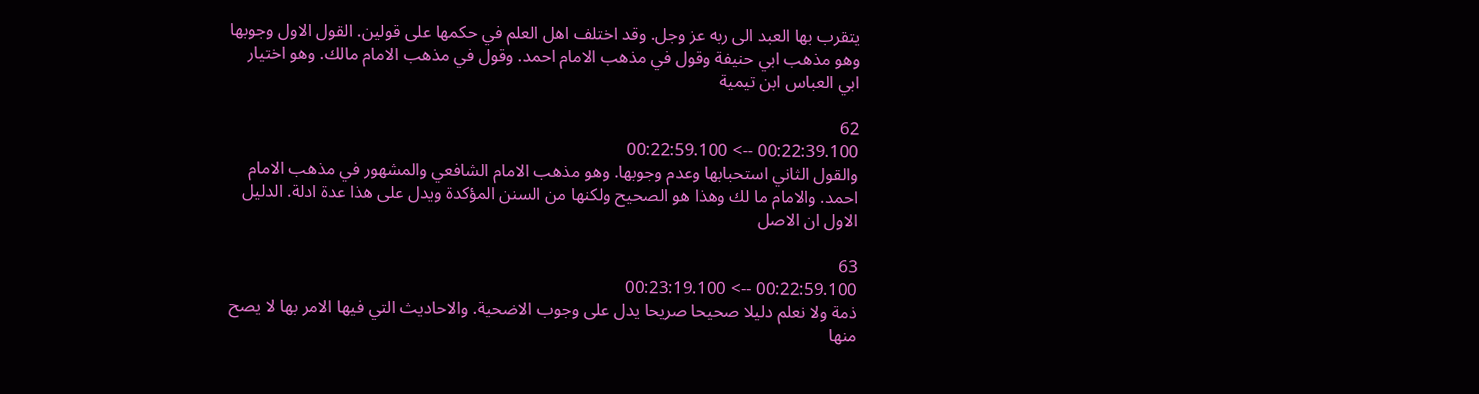يتقرب بها العبد الى ربه عز وجل. وقد اختلف اهل العلم في حكمها على قولين. القول الاول وجوبها وهو مذهب ابي حنيفة وقول في مذهب الامام احمد. وقول في مذهب الامام مالك. وهو اختيار ابي العباس ابن تيمية

62
00:22:39.100 --> 00:22:59.100
والقول الثاني استحبابها وعدم وجوبها. وهو مذهب الامام الشافعي والمشهور في مذهب الامام احمد. والامام ما لك وهذا هو الصحيح ولكنها من السنن المؤكدة ويدل على هذا عدة ادلة. الدليل الاول ان الاصل

63
00:22:59.100 --> 00:23:19.100
ذمة ولا نعلم دليلا صحيحا صريحا يدل على وجوب الاضحية. والاحاديث التي فيها الامر بها لا يصح منها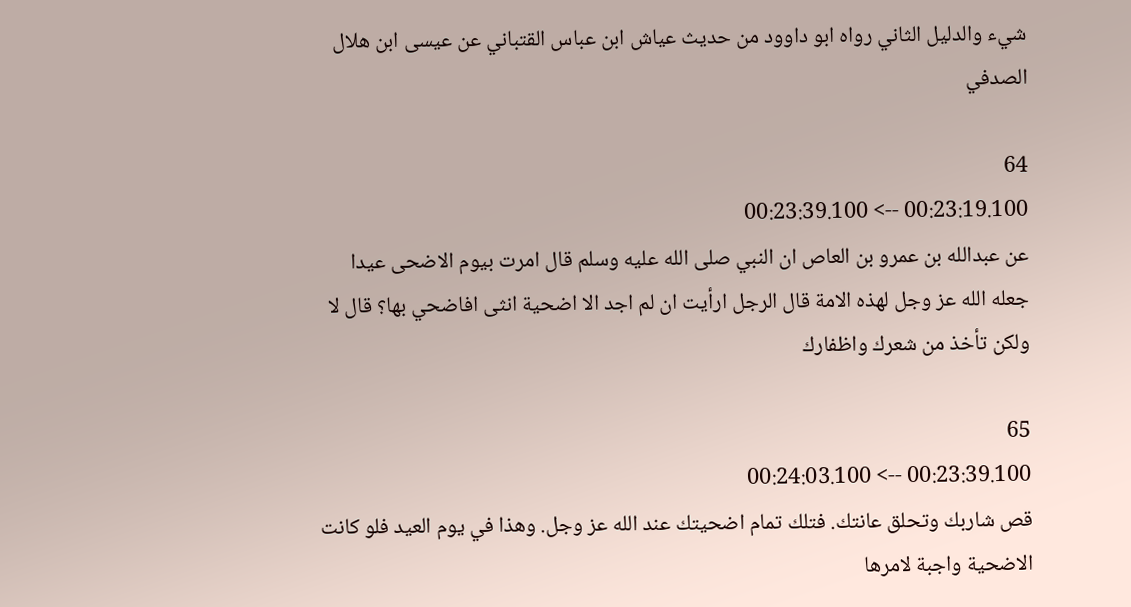شيء والدليل الثاني رواه ابو داوود من حديث عياش ابن عباس القتباني عن عيسى ابن هلال الصدفي

64
00:23:19.100 --> 00:23:39.100
عن عبدالله بن عمرو بن العاص ان النبي صلى الله عليه وسلم قال امرت بيوم الاضحى عيدا جعله الله عز وجل لهذه الامة قال الرجل ارأيت ان لم اجد الا اضحية انثى افاضحي بها؟ قال لا ولكن تأخذ من شعرك واظفارك

65
00:23:39.100 --> 00:24:03.100
قص شاربك وتحلق عانتك. فتلك تمام اضحيتك عند الله عز وجل. وهذا في يوم العيد فلو كانت الاضحية واجبة لامرها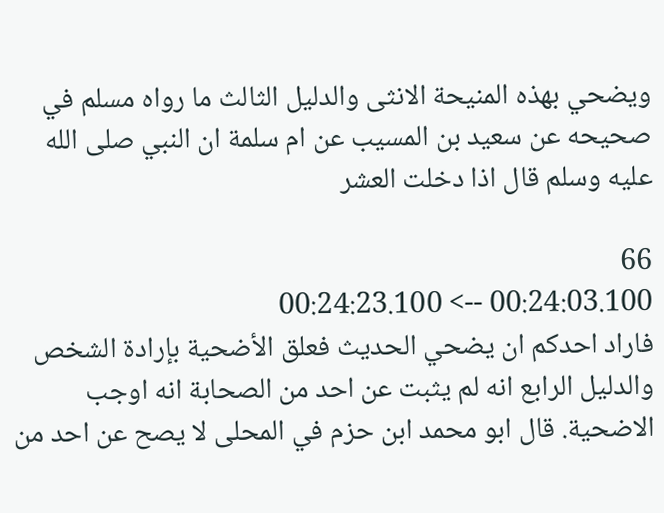ويضحي بهذه المنيحة الانثى والدليل الثالث ما رواه مسلم في صحيحه عن سعيد بن المسيب عن ام سلمة ان النبي صلى الله عليه وسلم قال اذا دخلت العشر

66
00:24:03.100 --> 00:24:23.100
فاراد احدكم ان يضحي الحديث فعلق الأضحية بإرادة الشخص والدليل الرابع انه لم يثبت عن احد من الصحابة انه اوجب الاضحية. قال ابو محمد ابن حزم في المحلى لا يصح عن احد من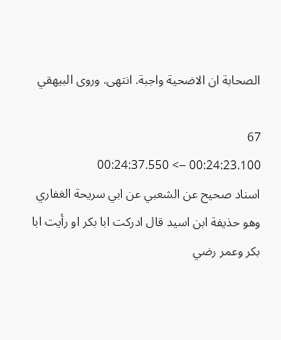الصحابة ان الاضحية واجبة. انتهى. وروى البيهقي

67
00:24:23.100 --> 00:24:37.550
اسناد صحيح عن الشعبي عن ابي سريحة الغفاري وهو حذيفة ابن اسيد قال ادركت ابا بكر او رأيت ابا بكر وعمر رضي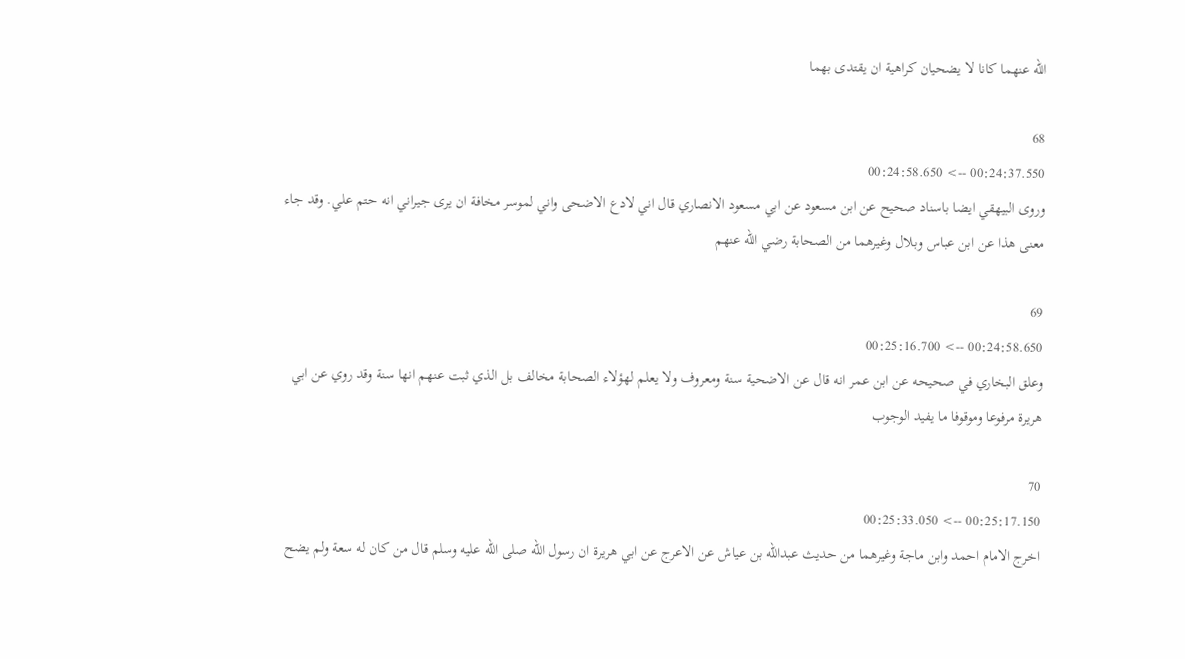الله عنهما كانا لا يضحيان كراهية ان يقتدى بهما

68
00:24:37.550 --> 00:24:58.650
وروى البيهقي ايضا باسناد صحيح عن ابن مسعود عن ابي مسعود الانصاري قال اني لادع الاضحى واني لموسر مخافة ان يرى جيراني انه حتم علي. وقد جاء معنى هذا عن ابن عباس وبلال وغيرهما من الصحابة رضي الله عنهم

69
00:24:58.650 --> 00:25:16.700
وعلق البخاري في صحيحه عن ابن عمر انه قال عن الاضحية سنة ومعروف ولا يعلم لهؤلاء الصحابة مخالف بل الذي ثبت عنهم انها سنة وقد روي عن ابي هريرة مرفوعا وموقوفا ما يفيد الوجوب

70
00:25:17.150 --> 00:25:33.050
اخرج الامام احمد وابن ماجة وغيرهما من حديث عبدالله بن عياش عن الاعرج عن ابي هريرة ان رسول الله صلى الله عليه وسلم قال من كان له سعة ولم يضح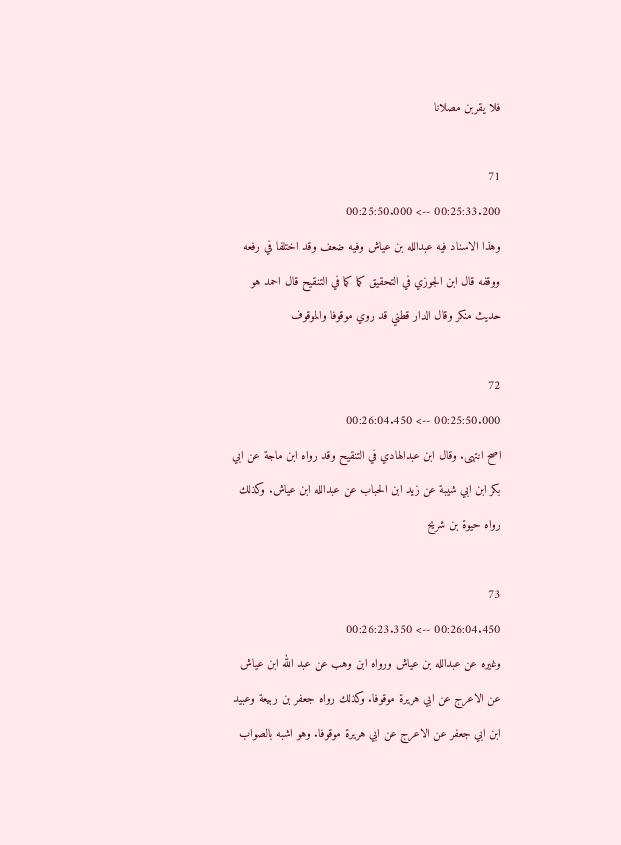فلا يقربن مصلانا

71
00:25:33.200 --> 00:25:50.000
وهذا الاسناد فيه عبدالله بن عياش وفيه ضعف وقد اختلفا في رفعه ووقفه قال ابن الجوزي في التحقيق كما كما في التنقيح قال احمد هو حديث منكر وقال الدار قطني قد روي موقوفا والموقوف

72
00:25:50.000 --> 00:26:04.450
اصح انتهى. وقال ابن عبدالهادي في التنقيح وقد رواه ابن ماجة عن ابي بكر ابن ابي شيبة عن زيد ابن الحباب عن عبدالله ابن عياش. وكذلك رواه حيوة بن شريح

73
00:26:04.450 --> 00:26:23.350
وغيره عن عبدالله بن عياش ورواه ابن وهب عن عبد الله ابن عياش عن الاعرج عن ابي هريرة موقوفا. وكذلك رواه جعفر بن ربيعة وعبيد ابن ابي جعفر عن الاعرج عن ابي هريرة موقوفا. وهو اشبه بالصواب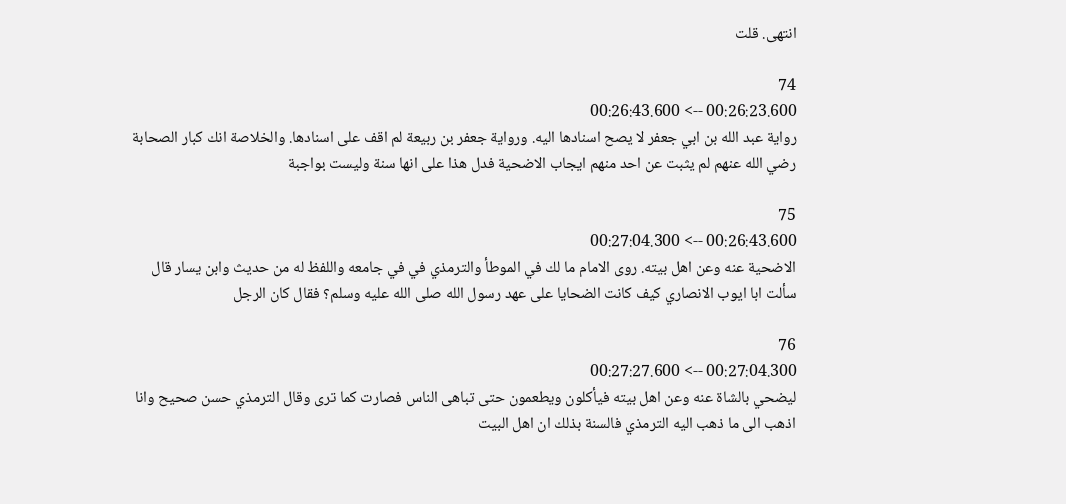انتهى. قلت

74
00:26:23.600 --> 00:26:43.600
رواية عبد الله بن ابي جعفر لا يصح اسنادها اليه. ورواية جعفر بن ربيعة لم اقف على اسنادها. والخلاصة انك كبار الصحابة رضي الله عنهم لم يثبت عن احد منهم ايجاب الاضحية فدل هذا على انها سنة وليست بواجبة

75
00:26:43.600 --> 00:27:04.300
الاضحية عنه وعن اهل بيته. روى الامام ما لك في الموطأ والترمذي في في جامعه واللفظ له من حديث وابن يسار قال سألت ابا ايوب الانصاري كيف كانت الضحايا على عهد رسول الله صلى الله عليه وسلم؟ فقال كان الرجل

76
00:27:04.300 --> 00:27:27.600
ليضحي بالشاة عنه وعن اهل بيته فيأكلون ويطعمون حتى تباهى الناس فصارت كما ترى وقال الترمذي حسن صحيح وانا اذهب الى ما ذهب اليه الترمذي فالسنة بذلك ان اهل البيت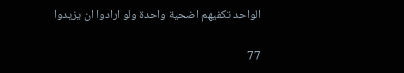الواحد تكفيهم اضحية واحدة ولو ارادوا ان يزيدوا

77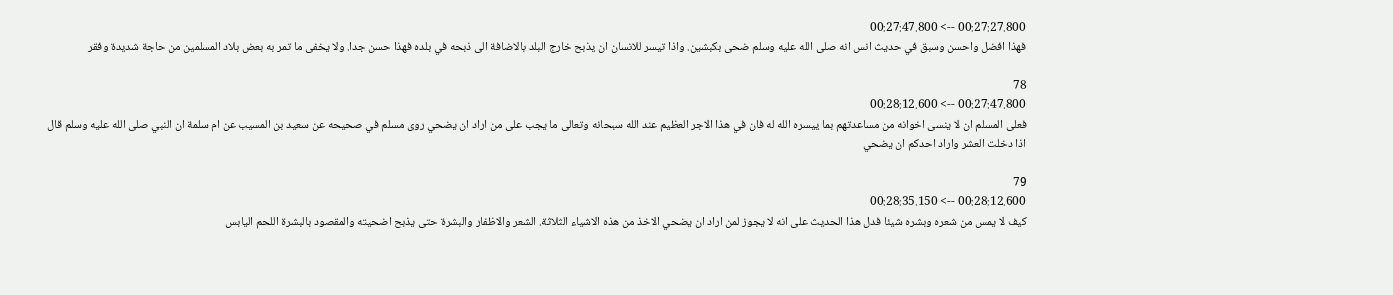00:27:27.800 --> 00:27:47.800
فهذا افضل واحسن وسبق في حديث انس انه صلى الله عليه وسلم ضحى بكبشين. واذا تيسر للانسان ان يذبح خارج البلد بالاضافة الى ذبحه في بلده فهذا حسن جدا. ولا يخفى ما تمر به بعض بلاد المسلمين من حاجة شديدة وفقر

78
00:27:47.800 --> 00:28:12.600
فعلى المسلم ان لا ينسى اخوانه من مساعدتهم بما ييسره الله له فان في هذا الاجر العظيم عند الله سبحانه وتعالى ما يجب على من اراد ان يضحي روى مسلم في صحيحه عن سعيد بن المسيب عن ام سلمة ان النبي صلى الله عليه وسلم قال اذا دخلت العشر واراد احدكم ان يضحي

79
00:28:12.600 --> 00:28:35.150
كيف لا يمس من شعره وبشره شيئا فدل هذا الحديث على انه لا يجوز لمن اراد ان يضحي الاخذ من هذه الاشياء الثلاثة. الشعر والاظفار والبشرة حتى يذبح اضحيته والمقصود بالبشرة اللحم اليابس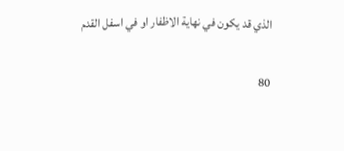الذي قد يكون في نهاية الاظفار او في اسفل القدم

80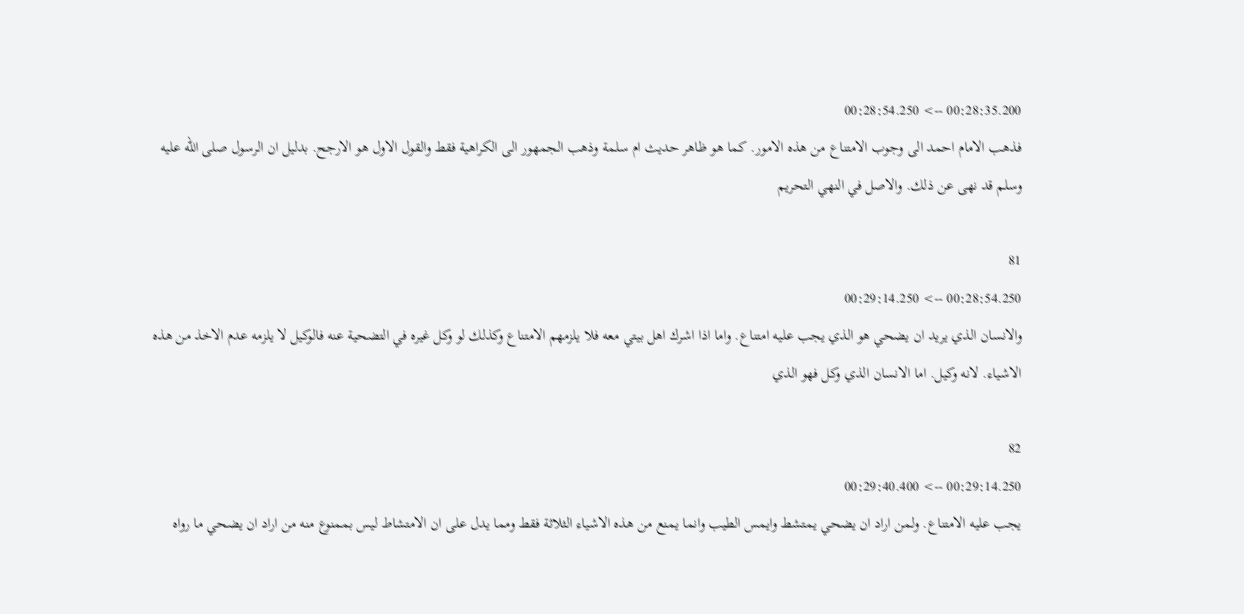00:28:35.200 --> 00:28:54.250
فذهب الامام احمد الى وجوب الامتناع من هذه الامور. كما هو ظاهر حديث ام سلمة وذهب الجمهور الى الكراهية فقط والقول الاول هو الارجح. بدليل ان الرسول صلى الله عليه وسلم قد نهى عن ذلك. والاصل في النهي التحريم

81
00:28:54.250 --> 00:29:14.250
والانسان الذي يريد ان يضحي هو الذي يجب عليه امتناع. واما اذا اشرك اهل بيتي معه فلا يلزمهم الامتناع وكذلك لو وكل غيره في التضحية عنه فالوكيل لا يلزمه عدم الاخذ من هذه الاشياء. لانه وكيل. اما الانسان الذي وكل فهو الذي

82
00:29:14.250 --> 00:29:40.400
يجب عليه الامتناع. ولمن اراد ان يضحي يمتشط وايمس الطيب وانما يمنع من هذه الاشياء الثلاثة فقط ومما يدل على ان الامتشاط ليس بممنوع منه من اراد ان يضحي ما رواه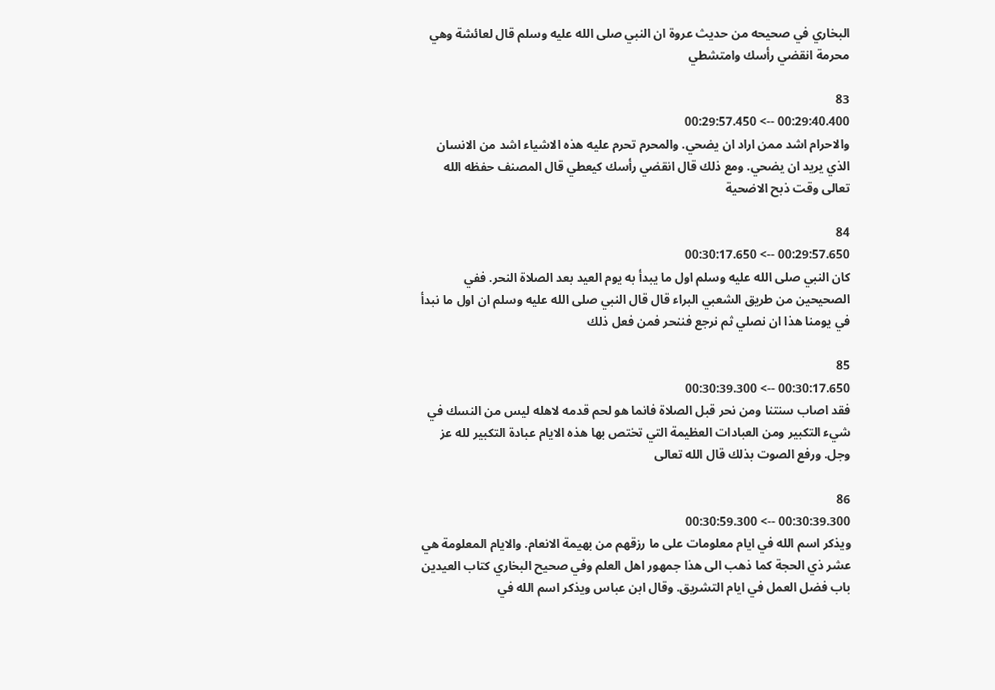البخاري في صحيحه من حديث عروة ان النبي صلى الله عليه وسلم قال لعائشة وهي محرمة انقضي رأسك وامتشطي

83
00:29:40.400 --> 00:29:57.450
والاحرام اشد ممن اراد ان يضحي. والمحرم تحرم عليه هذه الاشياء اشد من الانسان الذي يريد ان يضحي. ومع ذلك قال انقضي رأسك كيعطي قال المصنف حفظه الله تعالى وقت ذبح الاضحية

84
00:29:57.650 --> 00:30:17.650
كان النبي صلى الله عليه وسلم اول ما يبدأ به يوم العيد بعد الصلاة النحر. ففي الصحيحين من طريق الشعبي البراء قال قال النبي صلى الله عليه وسلم ان اول ما نبدأ في يومنا هذا ان نصلي ثم نرجع فننحر فمن فعل ذلك

85
00:30:17.650 --> 00:30:39.300
فقد اصاب سنتنا ومن نحر قبل الصلاة فانما هو لحم قدمه لاهله ليس من النسك في شيء التكبير ومن العبادات العظيمة التي تختص بها هذه الايام عبادة التكبير لله عز وجل. ورفع الصوت بذلك قال الله تعالى

86
00:30:39.300 --> 00:30:59.300
ويذكر اسم الله في ايام معلومات على ما رزقهم من بهيمة الانعام. والايام المعلومة هي عشر ذي الحجة كما ذهب الى هذا جمهور اهل العلم وفي صحيح البخاري كتاب العيدين باب فضل العمل في ايام التشريق. وقال ابن عباس ويذكر اسم الله في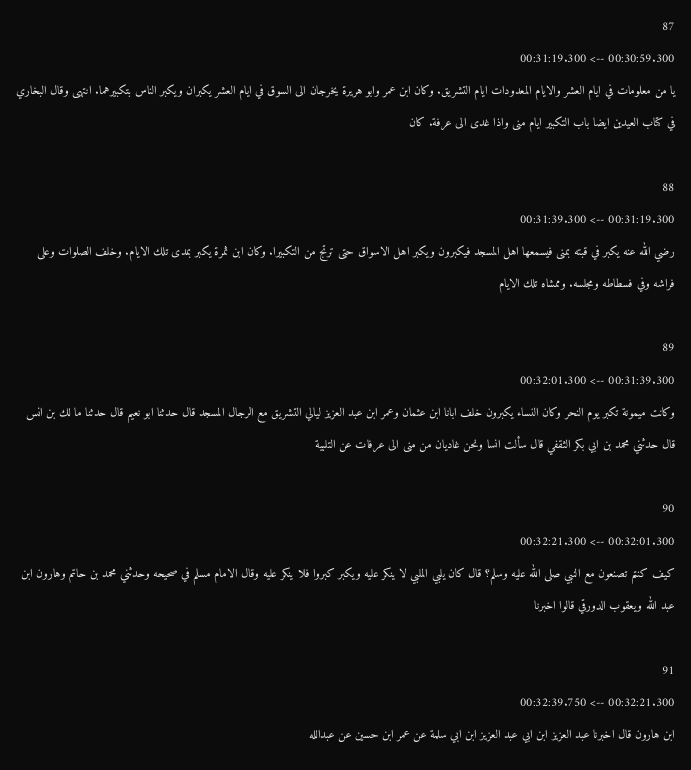87
00:30:59.300 --> 00:31:19.300
يا من معلومات في ايام العشر والايام المعدودات ايام التشريق. وكان ابن عمر وابو هريرة يخرجان الى السوق في ايام العشر يكبران ويكبر الناس بتكبيرهما. انتهى وقال البخاري في كتاب العيدين ايضا باب التكبير ايام منى واذا غدى الى عرفة. كان

88
00:31:19.300 --> 00:31:39.300
رضي الله عنه يكبر في قبته بمنى فيسمعها اهل المسجد فيكبرون ويكبر اهل الاسواق حتى ترتج من التكبيرا. وكان ابن ثمرة يكبر بمدى تلك الايام. وخلف الصلوات وعلى فراشه وفي فسطاطه ومجلسه. وممشاه تلك الايام

89
00:31:39.300 --> 00:32:01.300
وكانت ميمونة تكبر يوم النحر وكان النساء يكبرون خلف ابانا ابن عثمان وعمر ابن عبد العزيز ليالي التشريق مع الرجال المسجد قال حدثنا ابو نعيم قال حدثنا ما لك بن انس قال حدثني محمد بن ابي بكر الثقفي قال سألت انسا ونحن غاديان من منى الى عرفات عن التلبية

90
00:32:01.300 --> 00:32:21.300
كيف كنتم تصنعون مع النبي صلى الله عليه وسلم؟ قال كان يلبي الملبي لا ينكر عليه ويكبر كبروا فلا ينكر عليه وقال الامام مسلم في صحيحه وحدثني محمد بن حاتم وهارون ابن عبد الله ويعقوب الدورقي قالوا اخبرنا

91
00:32:21.300 --> 00:32:39.750
ابن هارون قال اخبرنا عبد العزيز ابن ابي عبد العزيز ابن ابي سلمة عن عمر ابن حسين عن عبدالله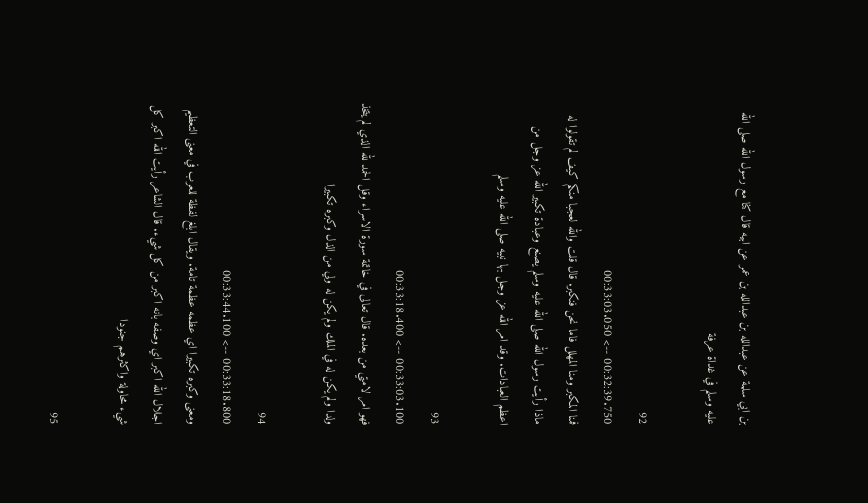بن ابي سلمة عن عبدالله بن عبدالله بن عمر عن ابيه قال كنا مع رسول الله صلى الله عليه وسلم في غداة عرفة

92
00:32:39.750 --> 00:33:03.050
فمنا المكبر ومنا المهلل فاما نحن فنكبر. قال قلت والله لعجبا منكم كيف لم تقولوا له ماذا رأيت رسول الله صلى الله عليه وسلم يصنع وعبادة تكبير الله عز وجل من اعظم العبادات. وقد امر الله عز وجل بها نبيه صلى الله عليه وسلم

93
00:33:03.100 --> 00:33:18.400
فهو امر لامتي من بعده. قال تعالى في خاتمة سورة الاسراء وقل الحمد لله الذي لم يتخذ ولدا ولم يكن له في الملك ولم يكن له ولي من الذل وكبره تكبيرا

94
00:33:18.800 --> 00:33:44.100
ومعنى وكبره تكبيرا اي عظمه عظمة تامة. ويقال ابلغ لفظة للعرب في معنى التعظيم اجلال الله اكبر اي وصفه بانه اكبر من كل شيء. قال الشاعر رأيت الله اكبر كل شيء محاولة واكثرهم جنودا

95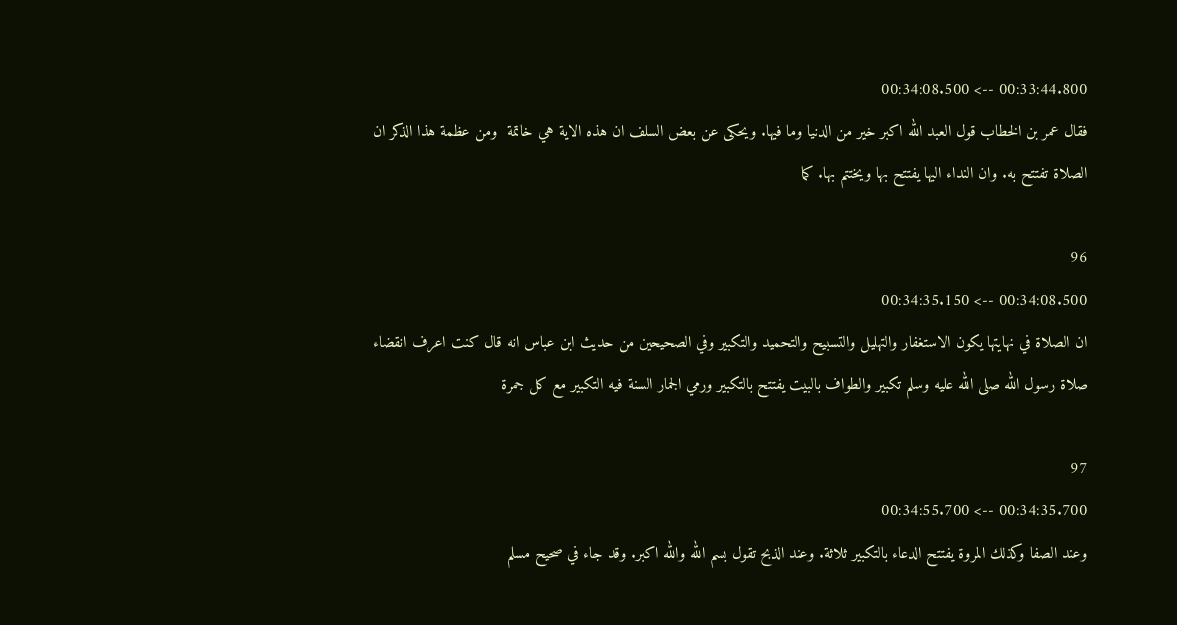00:33:44.800 --> 00:34:08.500
فقال عمر بن الخطاب قول العبد الله اكبر خير من الدنيا وما فيها. ويحكى عن بعض السلف ان هذه الاية هي خاتمة  ومن عظمة هذا الذكر ان الصلاة تفتتح به. وان النداء اليها يفتتح بها ويختتم بها. كما

96
00:34:08.500 --> 00:34:35.150
ان الصلاة في نهايتها يكون الاستغفار والتهليل والتسبيح والتحميد والتكبير وفي الصحيحين من حديث ابن عباس انه قال كنت اعرف انقضاء صلاة رسول الله صلى الله عليه وسلم تكبير والطواف بالبيت يفتتح بالتكبير ورمي الجمار السنة فيه التكبير مع كل جمرة

97
00:34:35.700 --> 00:34:55.700
وعند الصفا وكذلك المروة يفتتح الدعاء بالتكبير ثلاثة. وعند الذبح تقول بسم الله والله اكبر. وقد جاء في صحيح مسلم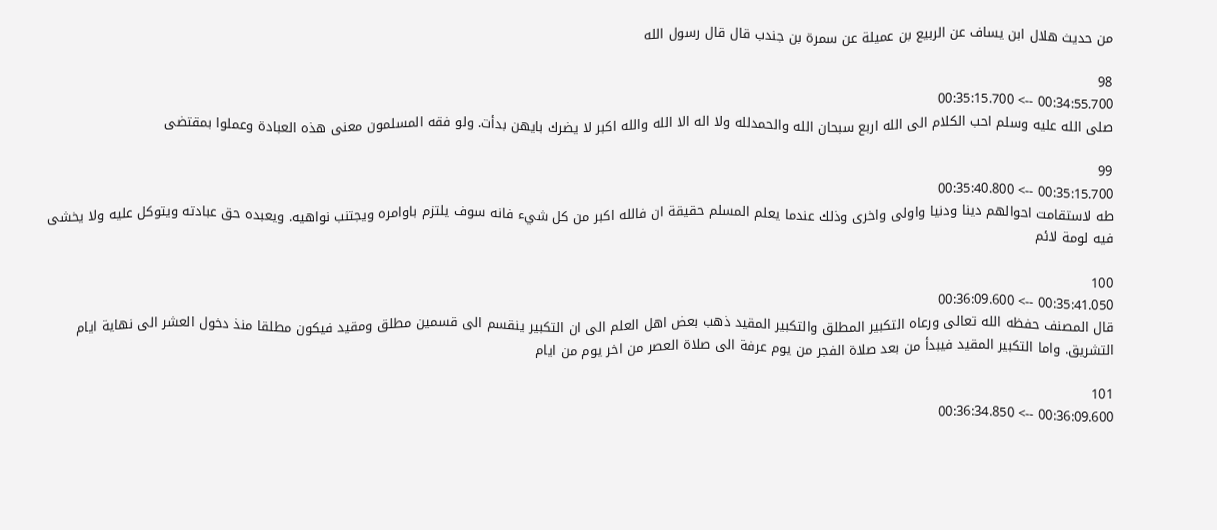من حديث هلال ابن يساف عن الربيع بن عميلة عن سمرة بن جندب قال قال رسول الله

98
00:34:55.700 --> 00:35:15.700
صلى الله عليه وسلم احب الكلام الى الله اربع سبحان الله والحمدلله ولا اله الا الله والله اكبر لا يضرك بايهن بدأت. ولو فقه المسلمون معنى هذه العبادة وعملوا بمقتضى

99
00:35:15.700 --> 00:35:40.800
طه لاستقامت احوالهم دينا ودنيا واولى واخرى وذلك عندما يعلم المسلم حقيقة ان فالله اكبر من كل شيء فانه سوف يلتزم باوامره ويجتنب نواهيه. ويعبده حق عبادته ويتوكل عليه ولا يخشى فيه لومة لائم

100
00:35:41.050 --> 00:36:09.600
قال المصنف حفظه الله تعالى ورعاه التكبير المطلق والتكبير المقيد ذهب بعض اهل العلم الى ان التكبير ينقسم الى قسمين مطلق ومقيد فيكون مطلقا منذ دخول العشر الى نهاية ايام التشريق. واما التكبير المقيد فيبدأ من بعد صلاة الفجر من يوم عرفة الى صلاة العصر من اخر يوم من ايام

101
00:36:09.600 --> 00:36:34.850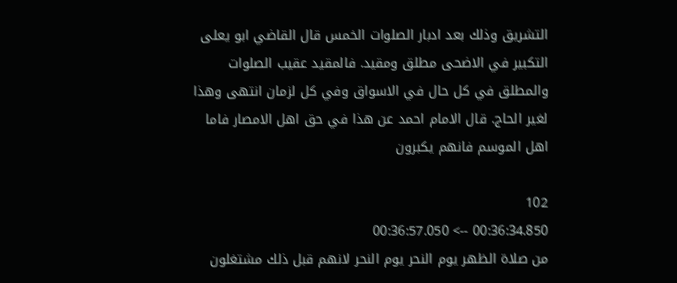التشريق وذلك بعد ادبار الصلوات الخمس قال القاضي ابو يعلى التكبير في الاضحى مطلق ومقيد. فالمقيد عقيب الصلوات والمطلق في كل حال في الاسواق وفي كل لزمان انتهى وهذا لغير الحاج. قال الامام احمد عن هذا في حق اهل الامصار فاما اهل الموسم فانهم يكبرون

102
00:36:34.850 --> 00:36:57.050
من صلاة الظهر يوم النحر يوم النحر لانهم قبل ذلك مشتغلون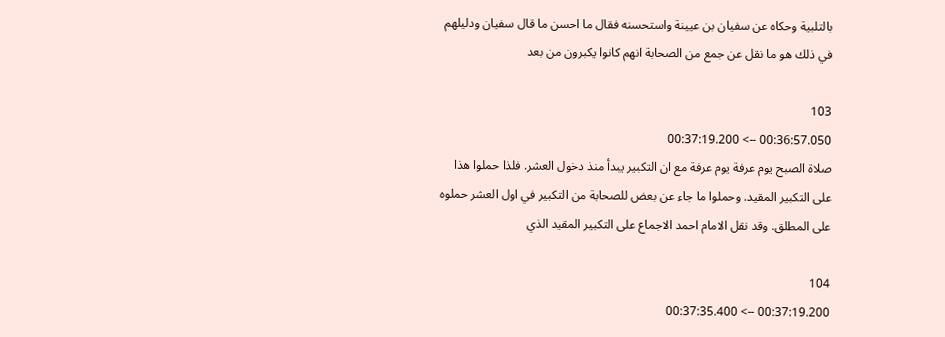بالتلبية وحكاه عن سفيان بن عيينة واستحسنه فقال ما احسن ما قال سفيان ودليلهم في ذلك هو ما نقل عن جمع من الصحابة انهم كانوا يكبرون من بعد

103
00:36:57.050 --> 00:37:19.200
صلاة الصبح يوم عرفة يوم عرفة مع ان التكبير يبدأ منذ دخول العشر. فلذا حملوا هذا على التكبير المقيد. وحملوا ما جاء عن بعض للصحابة من التكبير في اول العشر حملوه على المطلق. وقد نقل الامام احمد الاجماع على التكبير المقيد الذي

104
00:37:19.200 --> 00:37:35.400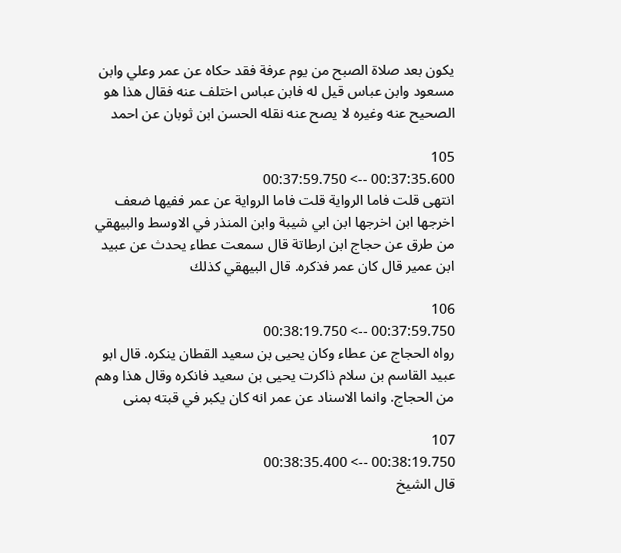يكون بعد صلاة الصبح من يوم عرفة فقد حكاه عن عمر وعلي وابن مسعود وابن عباس قيل له فابن عباس اختلف عنه فقال هذا هو الصحيح عنه وغيره لا يصح عنه نقله الحسن ابن ثوبان عن احمد

105
00:37:35.600 --> 00:37:59.750
انتهى قلت فاما الرواية قلت فاما الرواية عن عمر ففيها ضعف اخرجها ابن اخرجها ابن ابي شيبة وابن المنذر في الاوسط والبيهقي من طرق عن حجاج ابن ارطاتة قال سمعت عطاء يحدث عن عبيد ابن عمير قال كان عمر فذكره. قال البيهقي كذلك

106
00:37:59.750 --> 00:38:19.750
رواه الحجاج عن عطاء وكان يحيى بن سعيد القطان ينكره. قال ابو عبيد القاسم بن سلام ذاكرت يحيى بن سعيد فانكره وقال هذا وهم من الحجاج. وانما الاسناد عن عمر انه كان يكبر في قبته بمنى

107
00:38:19.750 --> 00:38:35.400
قال الشيخ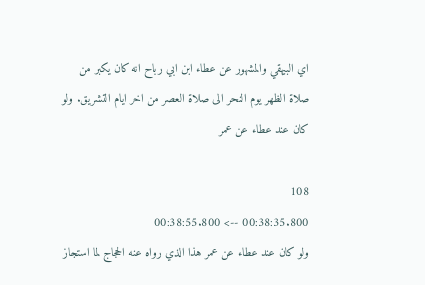اي البيهقي والمشهور عن عطاء ابن ابي رباح انه كان يكبر من صلاة الظهر يوم النحر الى صلاة العصر من اخر ايام التشريق. ولو كان عند عطاء عن عمر

108
00:38:35.800 --> 00:38:55.800
ولو كان عند عطاء عن عمر هذا الذي رواه عنه الحجاج لما استجاز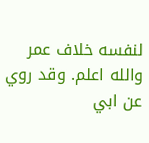لنفسه خلاف عمر والله اعلم. وقد روي عن ابي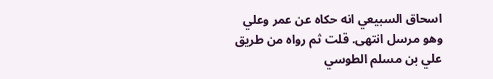اسحاق السبيعي انه حكاه عن عمر وعلي وهو مرسل انتهى. قلت ثم رواه من طريق علي بن مسلم الطوسي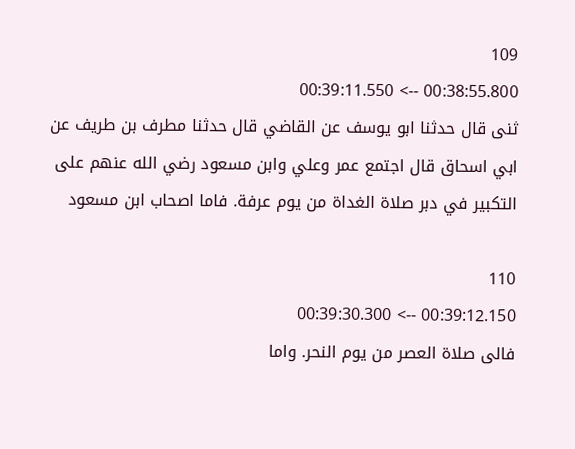109
00:38:55.800 --> 00:39:11.550
ثنى قال حدثنا ابو يوسف عن القاضي قال حدثنا مطرف بن طريف عن ابي اسحاق قال اجتمع عمر وعلي وابن مسعود رضي الله عنهم على التكبير في دبر صلاة الغداة من يوم عرفة. فاما اصحاب ابن مسعود

110
00:39:12.150 --> 00:39:30.300
فالى صلاة العصر من يوم النحر. واما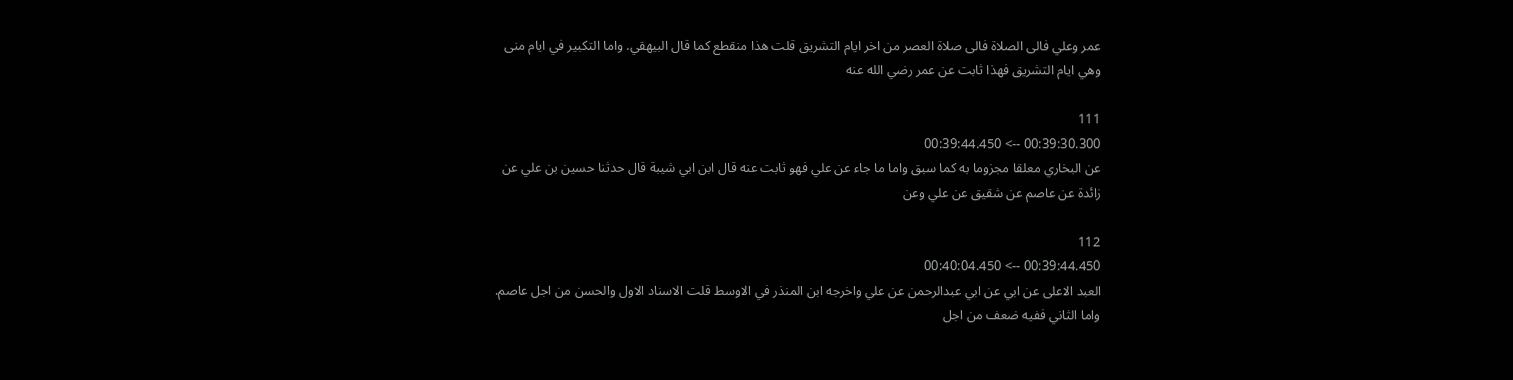عمر وعلي فالى الصلاة فالى صلاة العصر من اخر ايام التشريق قلت هذا منقطع كما قال البيهقي. واما التكبير في ايام منى وهي ايام التشريق فهذا ثابت عن عمر رضي الله عنه

111
00:39:30.300 --> 00:39:44.450
عن البخاري معلقا مجزوما به كما سبق واما ما جاء عن علي فهو ثابت عنه قال ابن ابي شيبة قال حدثنا حسين بن علي عن زائدة عن عاصم عن شقيق عن علي وعن

112
00:39:44.450 --> 00:40:04.450
العبد الاعلى عن ابي عن ابي عبدالرحمن عن علي واخرجه ابن المنذر في الاوسط قلت الاسناد الاول والحسن من اجل عاصم. واما الثاني ففيه ضعف من اجل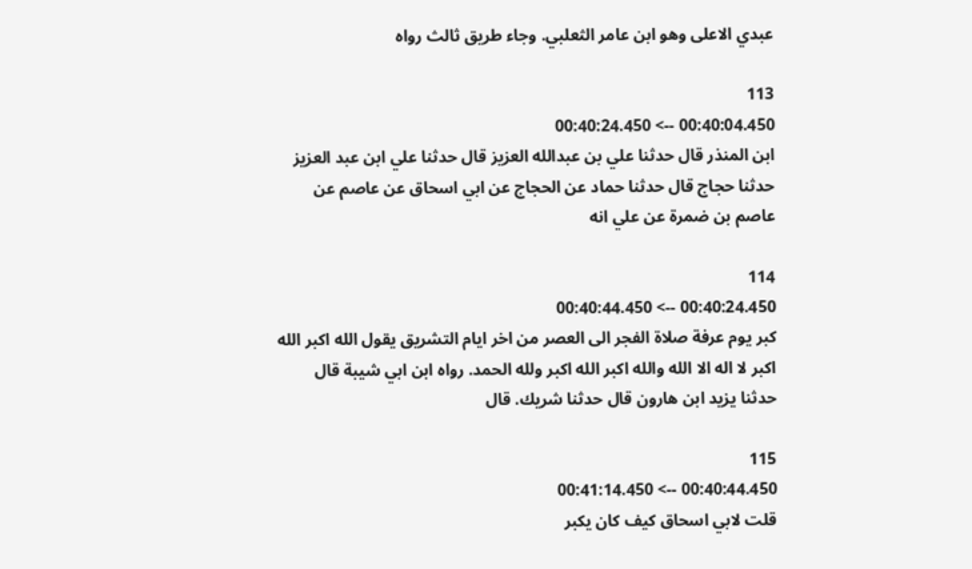عبدي الاعلى وهو ابن عامر الثعلبي. وجاء طريق ثالث رواه

113
00:40:04.450 --> 00:40:24.450
ابن المنذر قال حدثنا علي بن عبدالله العزيز قال حدثنا علي ابن عبد العزيز حدثنا حجاج قال حدثنا حماد عن الحجاج عن ابي اسحاق عن عاصم عن عاصم بن ضمرة عن علي انه

114
00:40:24.450 --> 00:40:44.450
كبر يوم عرفة صلاة الفجر الى العصر من اخر ايام التشريق يقول الله اكبر الله اكبر لا اله الا الله والله اكبر الله اكبر ولله الحمد. رواه ابن ابي شيبة قال حدثنا يزيد ابن هارون قال حدثنا شريك. قال

115
00:40:44.450 --> 00:41:14.450
قلت لابي اسحاق كيف كان يكبر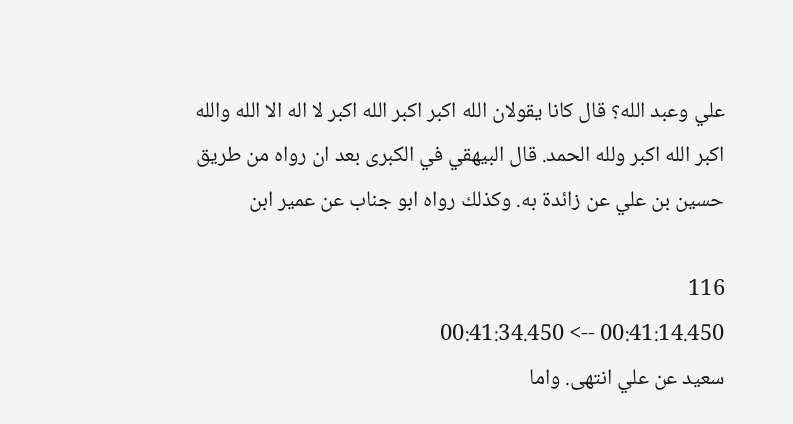علي وعبد الله؟ قال كانا يقولان الله اكبر اكبر الله اكبر لا اله الا الله والله اكبر الله اكبر ولله الحمد. قال البيهقي في الكبرى بعد ان رواه من طريق حسين بن علي عن زائدة به. وكذلك رواه ابو جناب عن عمير ابن

116
00:41:14.450 --> 00:41:34.450
سعيد عن علي انتهى. واما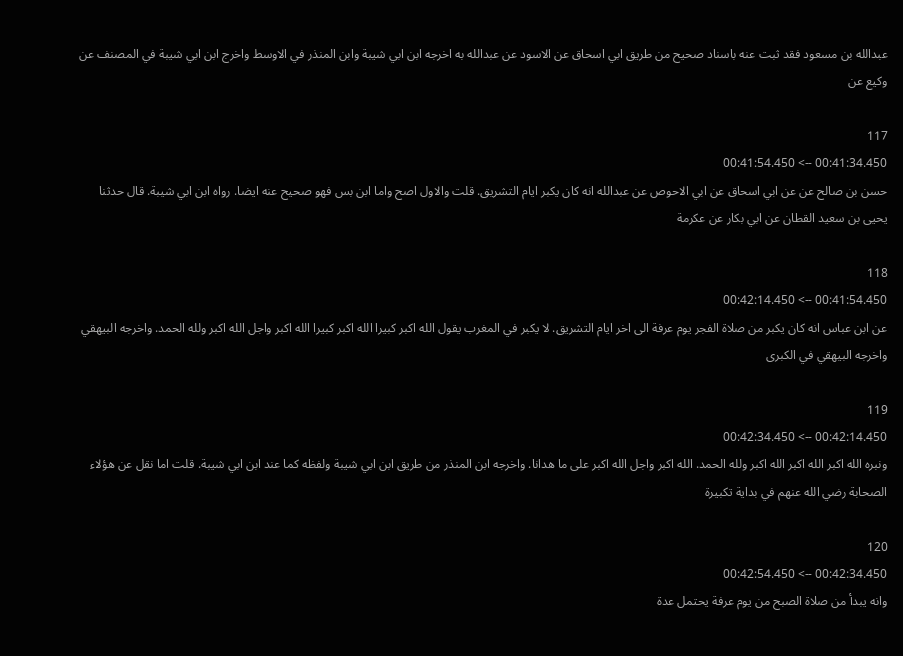عبدالله بن مسعود فقد ثبت عنه باسناد صحيح من طريق ابي اسحاق عن الاسود عن عبدالله به اخرجه ابن ابي شيبة وابن المنذر في الاوسط واخرج ابن ابي شيبة في المصنف عن وكيع عن

117
00:41:34.450 --> 00:41:54.450
حسن بن صالح عن عن ابي اسحاق عن ابي الاحوص عن عبدالله انه كان يكبر ايام التشريق. قلت والاول اصح واما ابن بس فهو صحيح عنه ايضا. رواه ابن ابي شيبة. قال حدثنا يحيى بن سعيد القطان عن ابي بكار عن عكرمة

118
00:41:54.450 --> 00:42:14.450
عن ابن عباس انه كان يكبر من صلاة الفجر يوم عرفة الى اخر ايام التشريق. لا يكبر في المغرب يقول الله اكبر كبيرا الله اكبر كبيرا الله اكبر واجل الله اكبر ولله الحمد. واخرجه البيهقي واخرجه البيهقي في الكبرى

119
00:42:14.450 --> 00:42:34.450
ونبره الله اكبر الله اكبر الله اكبر ولله الحمد. الله اكبر واجل الله اكبر على ما هدانا. واخرجه ابن المنذر من طريق ابن ابي شيبة ولفظه كما عند ابن ابي شيبة. قلت اما نقل عن هؤلاء الصحابة رضي الله عنهم في بداية تكبيرة

120
00:42:34.450 --> 00:42:54.450
وانه يبدأ من صلاة الصبح من يوم عرفة يحتمل عدة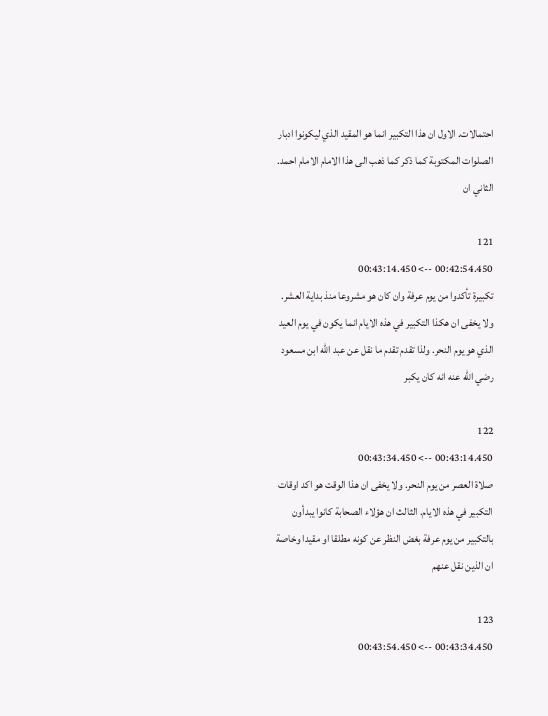احتمالات. الاول ان هذا التكبير انما هو المقيد الذي ليكونوا ادبار الصلوات المكتوبة كما ذكر كما ذهب الى هذا الامام الامام احمد. الثاني ان

121
00:42:54.450 --> 00:43:14.450
تكبيرة تأكدوا من يوم عرفة وان كان هو مشروعا منذ بداية العشر. ولا يخفى ان هكذا التكبير في هذه الايام انما يكون في يوم العيد الذي هو يوم النحر. ولذا تقدم تقدم ما نقل عن عبد الله ابن مسعود رضي الله عنه انه كان يكبر

122
00:43:14.450 --> 00:43:34.450
صلاة العصر من يوم النحر. ولا يخفى ان هذا الوقت هو اكد اوقات التكبير في هذه الايام. الثالث ان هؤلاء الصحابة كانوا يبدأون بالتكبير من يوم عرفة بغض النظر عن كونه مطلقا او مقيدا وخاصة ان الذين نقل عنهم

123
00:43:34.450 --> 00:43:54.450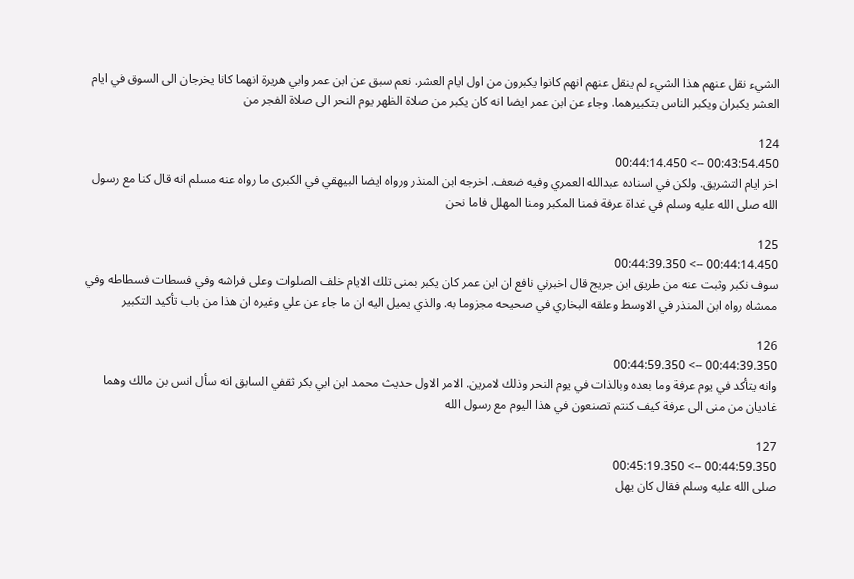الشيء نقل عنهم هذا الشيء لم ينقل عنهم انهم كانوا يكبرون من اول ايام العشر. نعم سبق عن ابن عمر وابي هريرة انهما كانا يخرجان الى السوق في ايام العشر يكبران ويكبر الناس بتكبيرهما. وجاء عن ابن عمر ايضا انه كان يكبر من صلاة الظهر يوم النحر الى صلاة الفجر من

124
00:43:54.450 --> 00:44:14.450
اخر ايام التشريق. ولكن في اسناده عبدالله العمري وفيه ضعف. اخرجه ابن المنذر ورواه ايضا البيهقي في الكبرى ما رواه عنه مسلم انه قال كنا مع رسول الله صلى الله عليه وسلم في غداة عرفة فمنا المكبر ومنا المهلل فاما نحن

125
00:44:14.450 --> 00:44:39.350
سوف نكبر وثبت عنه من طريق ابن جريج قال اخبرني نافع ان ابن عمر كان يكبر بمنى تلك الايام خلف الصلوات وعلى فراشه وفي فسطات فسطاطه وفي ممشاه رواه ابن المنذر في الاوسط وعلقه البخاري في صحيحه مجزوما به. والذي يميل اليه ان ما جاء عن علي وغيره ان هذا من باب تأكيد التكبير

126
00:44:39.350 --> 00:44:59.350
وانه يتأكد في يوم عرفة وما بعده وبالذات في يوم النحر وذلك لامرين. الامر الاول حديث محمد ابن ابي بكر ثقفي السابق انه سأل انس بن مالك وهما غاديان من منى الى عرفة كيف كنتم تصنعون في هذا اليوم مع رسول الله

127
00:44:59.350 --> 00:45:19.350
صلى الله عليه وسلم فقال كان يهل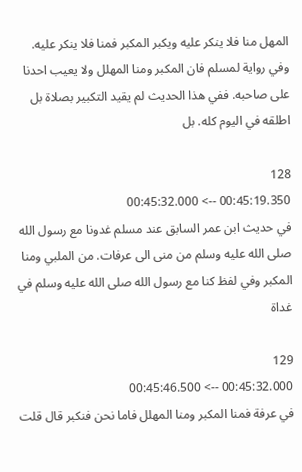المهل منا فلا ينكر عليه ويكبر المكبر فمنا فلا ينكر عليه. وفي رواية لمسلم فان المكبر ومنا المهلل ولا يعيب احدنا على صاحبه. ففي هذا الحديث لم يقيد التكبير بصلاة بل اطلقه في اليوم كله. بل

128
00:45:19.350 --> 00:45:32.000
في حديث ابن عمر السابق عند مسلم غدونا مع رسول الله صلى الله عليه وسلم من منى الى عرفات. من الملبي ومنا المكبر وفي لفظ كنا مع رسول الله صلى الله عليه وسلم في غداة

129
00:45:32.000 --> 00:45:46.500
في عرفة فمنا المكبر ومنا المهلل فاما نحن فنكبر قال قلت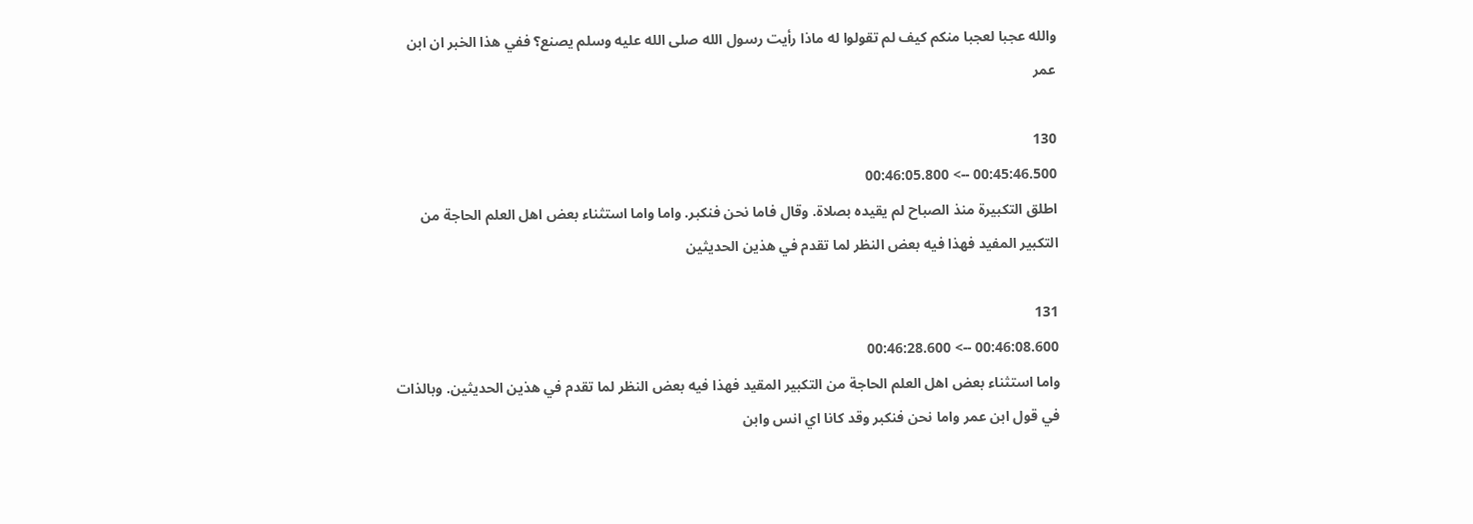والله عجبا لعجبا منكم كيف لم تقولوا له ماذا رأيت رسول الله صلى الله عليه وسلم يصنع؟ ففي هذا الخبر ان ابن عمر

130
00:45:46.500 --> 00:46:05.800
اطلق التكبيرة منذ الصباح لم يقيده بصلاة. وقال فاما نحن فنكبر. واما واما استثناء بعض اهل العلم الحاجة من التكبير المفيد فهذا فيه بعض النظر لما تقدم في هذين الحديثين

131
00:46:08.600 --> 00:46:28.600
واما استثناء بعض اهل العلم الحاجة من التكبير المقيد فهذا فيه بعض النظر لما تقدم في هذين الحديثين. وبالذات في قول ابن عمر واما نحن فنكبر وقد كانا اي انس وابن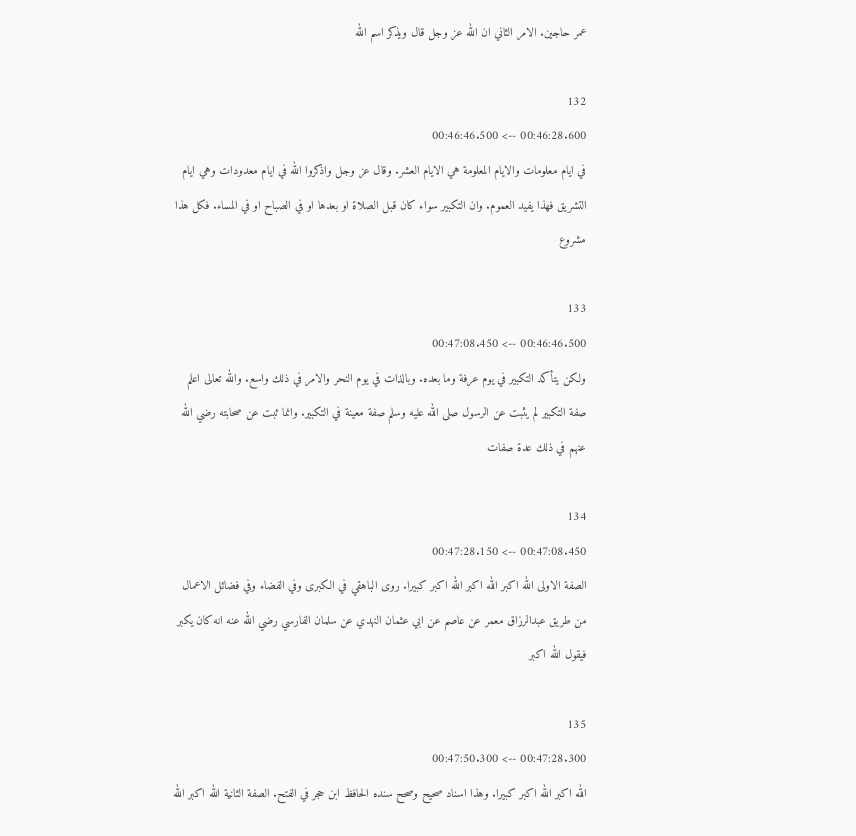عمر حاجين. الامر الثاني ان الله عز وجل قال ويذكر اسم الله

132
00:46:28.600 --> 00:46:46.500
في ايام معلومات والايام المعلومة هي الايام العشر. وقال عز وجل واذكروا الله في ايام معدودات وهي ايام التشريق فهذا يفيد العموم. وان التكبير سواء كان قبل الصلاة او بعدها او في الصباح او في المساء. فكل هذا مشروع

133
00:46:46.500 --> 00:47:08.450
ولكن يتأكد التكبير في يوم عرفة وما بعده. وبالذات في يوم النحر والامر في ذلك واسع. والله تعالى اعلم صفة التكبير لم يثبت عن الرسول صلى الله عليه وسلم صفة معينة في التكبير. وانما ثبت عن صحابته رضي الله عنهم في ذلك عدة صفات

134
00:47:08.450 --> 00:47:28.150
الصفة الاولى الله اكبر الله اكبر الله اكبر كبيرا. روى الباهقي في الكبرى وفي الفضاء وفي فضائل الاعمال من طريق عبدالرزاق معمر عن عاصم عن ابي عثمان النهدي عن سلمان الفارسي رضي الله عنه انه كان يكبر فيقول الله اكبر

135
00:47:28.300 --> 00:47:50.300
الله اكبر الله اكبر كبيرا. وهذا اسناد صحيح وصحح سنده الحافظ ابن حجر في الفتح. الصفة الثانية الله اكبر الله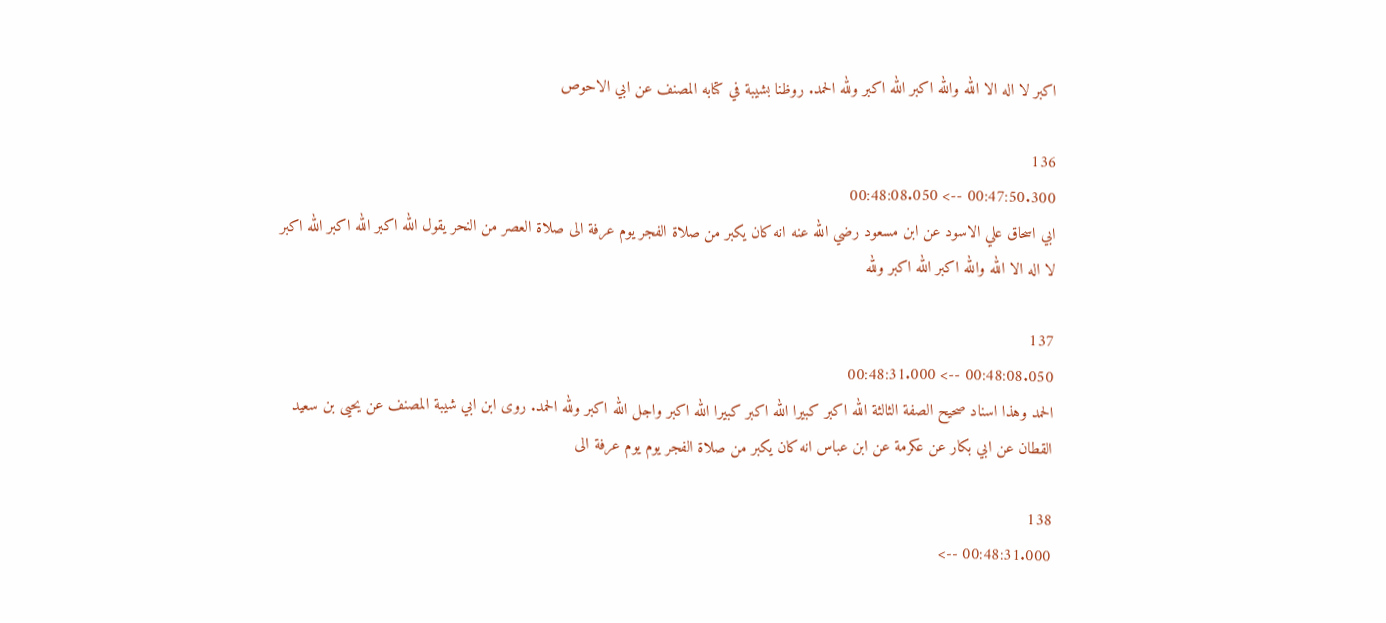اكبر لا اله الا الله والله اكبر الله اكبر ولله الحمد. روظنا بشيبة في كتابه المصنف عن ابي الاحوص

136
00:47:50.300 --> 00:48:08.050
ابي اسحاق علي الاسود عن ابن مسعود رضي الله عنه انه كان يكبر من صلاة الفجر يوم عرفة الى صلاة العصر من النحر يقول الله اكبر الله اكبر الله اكبر لا اله الا الله والله اكبر الله اكبر ولله

137
00:48:08.050 --> 00:48:31.000
الحمد وهذا اسناد صحيح الصفة الثالثة الله اكبر كبيرا الله اكبر كبيرا الله اكبر واجل الله اكبر ولله الحمد. روى ابن ابي شيبة المصنف عن يحيى بن سعيد القطان عن ابي بكار عن عكرمة عن ابن عباس انه كان يكبر من صلاة الفجر يوم يوم عرفة الى

138
00:48:31.000 -->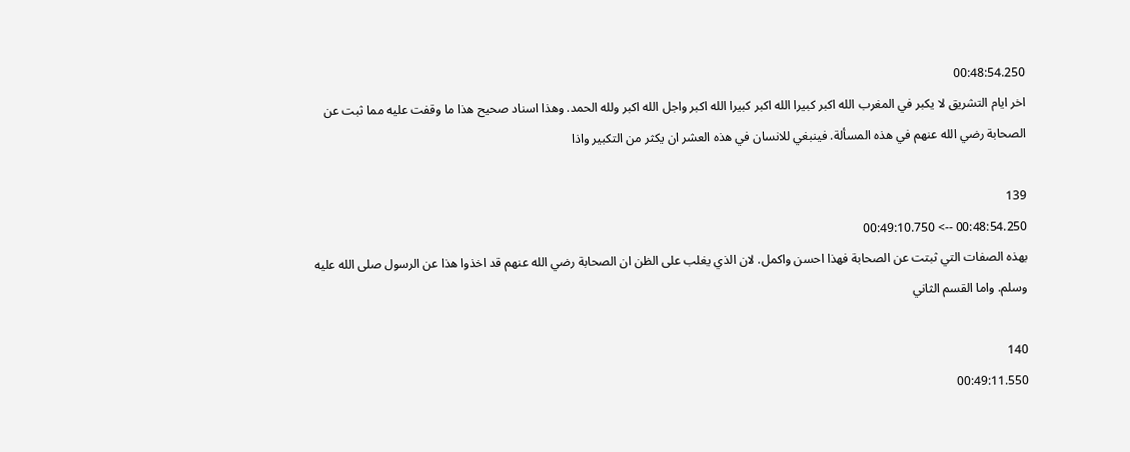00:48:54.250
اخر ايام التشريق لا يكبر في المغرب الله اكبر كبيرا الله اكبر كبيرا الله اكبر واجل الله اكبر ولله الحمد. وهذا اسناد صحيح هذا ما وقفت عليه مما ثبت عن الصحابة رضي الله عنهم في هذه المسألة. فينبغي للانسان في هذه العشر ان يكثر من التكبير واذا

139
00:48:54.250 --> 00:49:10.750
بهذه الصفات التي ثبتت عن الصحابة فهذا احسن واكمل. لان الذي يغلب على الظن ان الصحابة رضي الله عنهم قد اخذوا هذا عن الرسول صلى الله عليه وسلم. واما القسم الثاني

140
00:49:11.550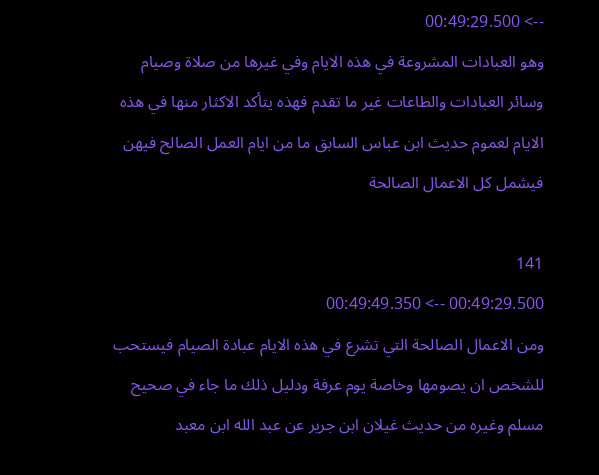--> 00:49:29.500
وهو العبادات المشروعة في هذه الايام وفي غيرها من صلاة وصيام وسائر العبادات والطاعات غير ما تقدم فهذه يتأكد الاكثار منها في هذه الايام لعموم حديث ابن عباس السابق ما من ايام العمل الصالح فيهن فيشمل كل الاعمال الصالحة

141
00:49:29.500 --> 00:49:49.350
ومن الاعمال الصالحة التي تشرع في هذه الايام عبادة الصيام فيستحب للشخص ان يصومها وخاصة يوم عرفة ودليل ذلك ما جاء في صحيح مسلم وغيره من حديث غيلان ابن جرير عن عبد الله ابن معبد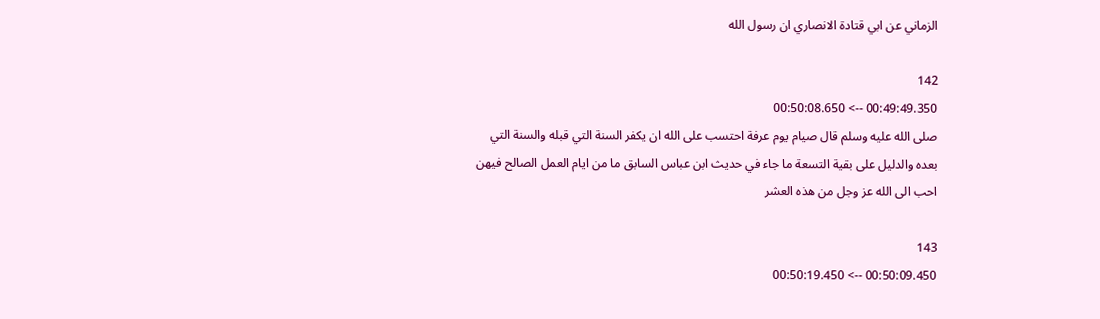الزماني عن ابي قتادة الانصاري ان رسول الله

142
00:49:49.350 --> 00:50:08.650
صلى الله عليه وسلم قال صيام يوم عرفة احتسب على الله ان يكفر السنة التي قبله والسنة التي بعده والدليل على بقية التسعة ما جاء في حديث ابن عباس السابق ما من ايام العمل الصالح فيهن احب الى الله عز وجل من هذه العشر

143
00:50:09.450 --> 00:50:19.450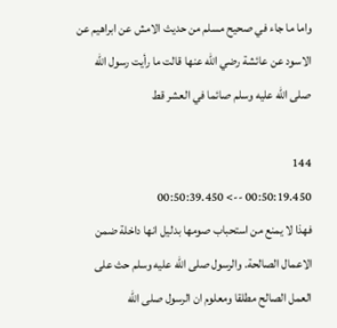واما ما جاء في صحيح مسلم من حديث الامش عن ابراهيم عن الاسود عن عائشة رضي الله عنها قالت ما رأيت رسول الله صلى الله عليه وسلم صائما في العشر قط

144
00:50:19.450 --> 00:50:39.450
فهذا لا يمنع من استحباب صومها بدليل انها داخلة ضمن الاعمال الصالحة. والرسول صلى الله عليه وسلم حث على العمل الصالح مطلقا ومعلوم ان الرسول صلى الله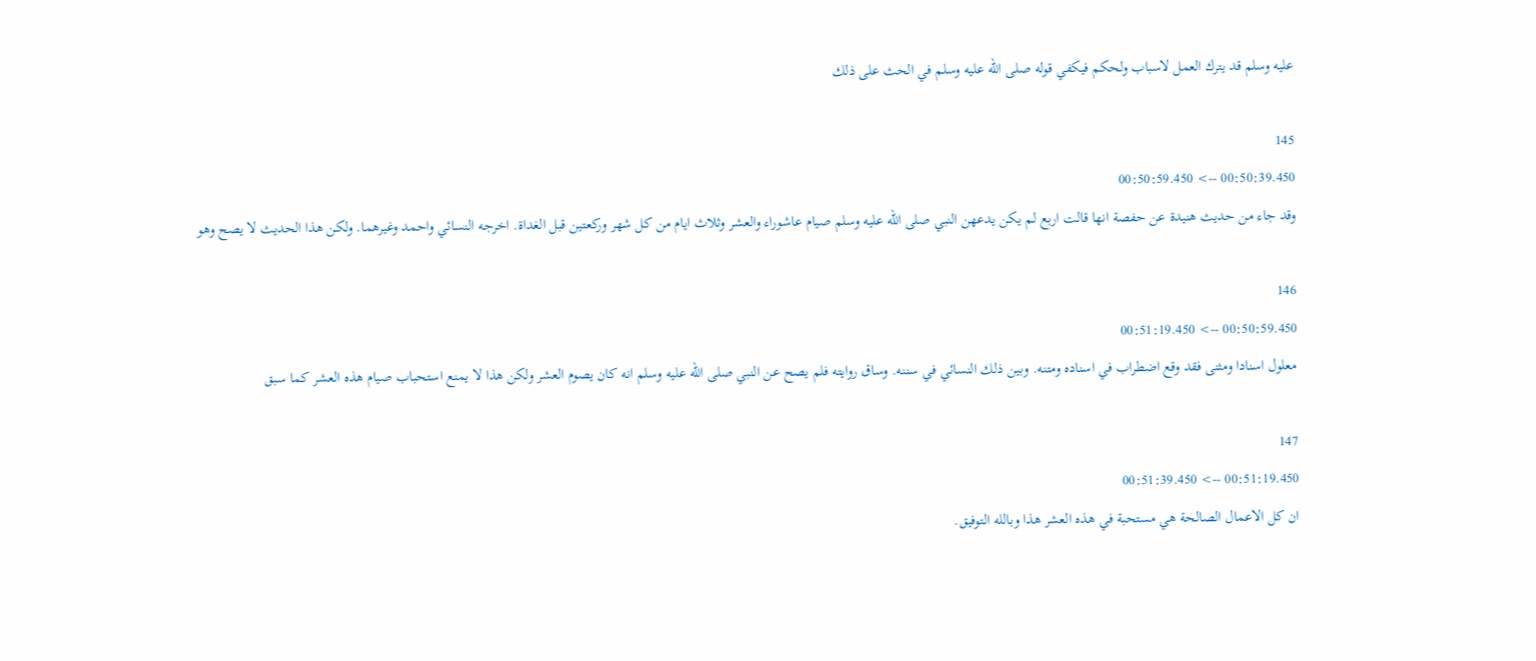عليه وسلم قد يترك العمل لاسباب ولحكم فيكفي قوله صلى الله عليه وسلم في الحث على ذلك

145
00:50:39.450 --> 00:50:59.450
وقد جاء من حديث هنيدة عن حفصة انها قالت اربع لم يكن يدعهن النبي صلى الله عليه وسلم صيام عاشوراء والعشر وثلاث ايام من كل شهر وركعتين قبل الغداة. اخرجه النسائي واحمد وغيرهما. ولكن هذا الحديث لا يصح وهو

146
00:50:59.450 --> 00:51:19.450
معلول اسنادا ومثنى فقد وقع اضطراب في اسناده ومتنه. وبين ذلك النسائي في سننه. وساق روايته فلم يصح عن النبي صلى الله عليه وسلم انه كان يصوم العشر ولكن هذا لا يمنع استحباب صيام هذه العشر كما سبق

147
00:51:19.450 --> 00:51:39.450
ان كل الاعمال الصالحة هي مستحبة في هذه العشر هذا وبالله التوفيق.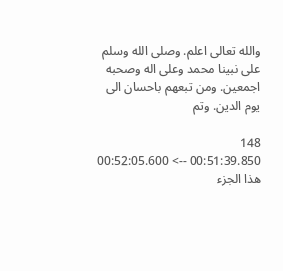والله تعالى اعلم. وصلى الله وسلم على نبينا محمد وعلى اله وصحبه اجمعين. ومن تبعهم باحسان الى يوم الدين. وتم

148
00:51:39.850 --> 00:52:05.600
هذا الجزء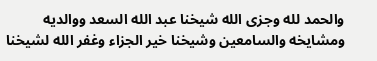والحمد لله وجزى الله شيخنا عبد الله السعد ووالديه ومشايخه والسامعين وشيخنا خير الجزاء وغفر الله لشيخنا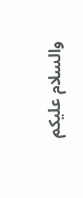والسلام عليكم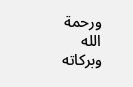ورحمة الله وبركاته